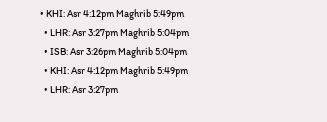• KHI: Asr 4:12pm Maghrib 5:49pm
  • LHR: Asr 3:27pm Maghrib 5:04pm
  • ISB: Asr 3:26pm Maghrib 5:04pm
  • KHI: Asr 4:12pm Maghrib 5:49pm
  • LHR: Asr 3:27pm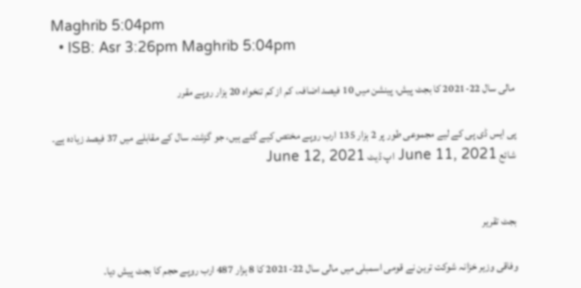Maghrib 5:04pm
  • ISB: Asr 3:26pm Maghrib 5:04pm

مالی سال 22-2021 کا بجٹ پیش، پینشن میں 10 فیصد اضافہ، کم از کم تنخواہ 20 ہزار روپے مقرر

پی ایس ڈی پی کے لیے مجموعی طور پر 2 ہزار 135 ارب روپے مختص کیے گئے ہیں، جو گزشتہ سال کے مقابلے میں 37 فیصد زیادہ ہے۔
شائع June 11, 2021 اپ ڈیٹ June 12, 2021


بجٹ تقریر

وفاقی وزیر خزانہ شوکت ترین نے قومی اسمبلی میں مالی سال 22-2021 کا 8 ہزار 487 ارب روپے حجم کا بجٹ پیش دیا۔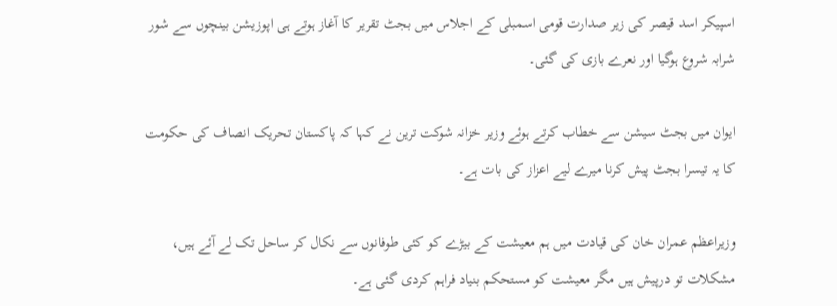اسپیکر اسد قیصر کی زیر صدارت قومی اسمبلی کے اجلاس میں بجٹ تقریر کا آغاز ہوتے ہی اپوزیشن بینچوں سے شور شرابہ شروع ہوگیا اور نعرے بازی کی گئی۔

ایوان میں بجٹ سیشن سے خطاب کرتے ہوئے وزیر خزانہ شوکت ترین نے کہا کہ پاکستان تحریک انصاف کی حکومت کا یہ تیسرا بجٹ پیش کرنا میرے لیے اعزاز کی بات ہے۔

وزیراعظم عمران خان کی قیادت میں ہم معیشت کے بیڑے کو کئی طوفانوں سے نکال کر ساحل تک لے آئے ہیں، مشکلات تو درپیش ہیں مگر معیشت کو مستحکم بنیاد فراہم کردی گئی ہے۔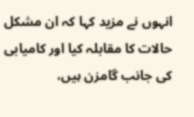انہوں نے مزید کہا کہ ان مشکل حالات کا مقابلہ کیا اور کامیابی کی جانب گامزن ہیں،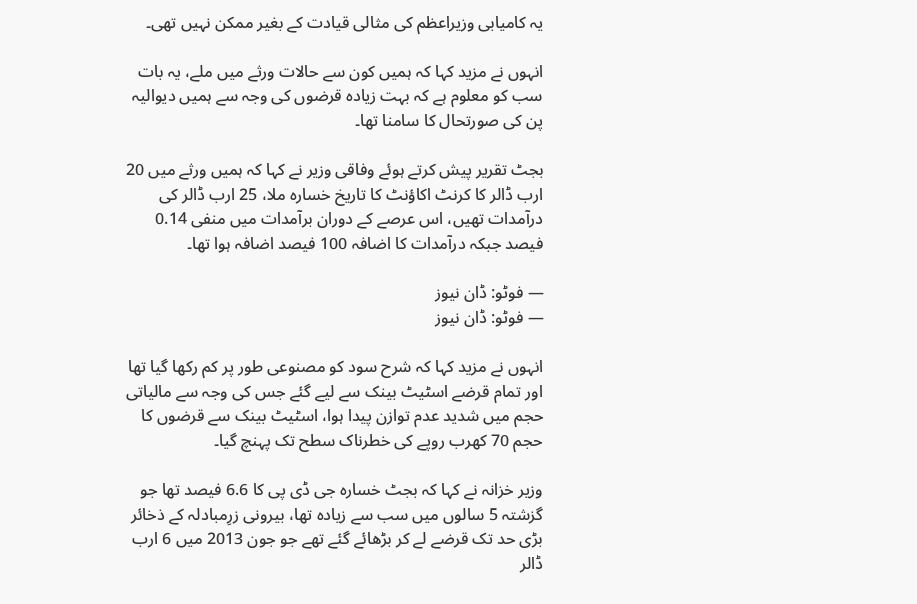یہ کامیابی وزیراعظم کی مثالی قیادت کے بغیر ممکن نہیں تھی۔

انہوں نے مزید کہا کہ ہمیں کون سے حالات ورثے میں ملے، یہ بات سب کو معلوم ہے کہ بہت زیادہ قرضوں کی وجہ سے ہمیں دیوالیہ پن کی صورتحال کا سامنا تھا۔

بجٹ تقریر پیش کرتے ہوئے وفاقی وزیر نے کہا کہ ہمیں ورثے میں 20 ارب ڈالر کا کرنٹ اکاؤنٹ کا تاریخ خسارہ ملا، 25 ارب ڈالر کی درآمدات تھیں، اس عرصے کے دوران برآمدات میں منفی 0.14 فیصد جبکہ درآمدات کا اضافہ 100 فیصد اضافہ ہوا تھا۔

— فوٹو: ڈان نیوز
— فوٹو: ڈان نیوز

انہوں نے مزید کہا کہ شرح سود کو مصنوعی طور پر کم رکھا گیا تھا اور تمام قرضے اسٹیٹ بینک سے لیے گئے جس کی وجہ سے مالیاتی حجم میں شدید عدم توازن پیدا ہوا، اسٹیٹ بینک سے قرضوں کا حجم 70 کھرب روپے کی خطرناک سطح تک پہنچ گیا۔

وزیر خزانہ نے کہا کہ بجٹ خسارہ جی ڈی پی کا 6.6 فیصد تھا جو گزشتہ 5 سالوں میں سب سے زیادہ تھا، بیرونی زرِمبادلہ کے ذخائر بڑی حد تک قرضے لے کر بڑھائے گئے تھے جو جون 2013 میں 6 ارب ڈالر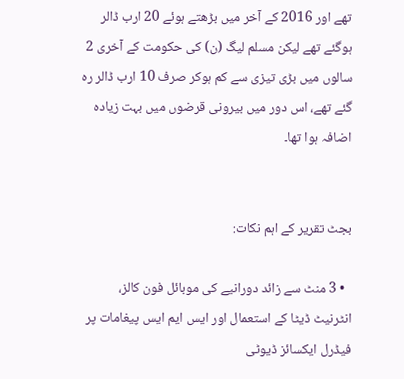تھے اور 2016 کے آخر میں بڑھتے ہوئے 20 ارب ڈالر ہوگئے تھے لیکن مسلم لیگ (ن) کی حکومت کے آخری 2 سالوں میں بڑی تیزی سے کم ہوکر صرف 10 ارب ڈالر رہ گئے تھے، اس دور میں بیرونی قرضوں میں بہت زیادہ اضافہ ہوا تھا۔


بجٹ تقریر کے اہم نکات:

  • 3 منٹ سے زائد دورانیے کی موبائل فون کالز، انٹرنیٹ ڈیٹا کے استعمال اور ایس ایم ایس پیغامات پر فیڈرل ایکسائز ڈیوٹی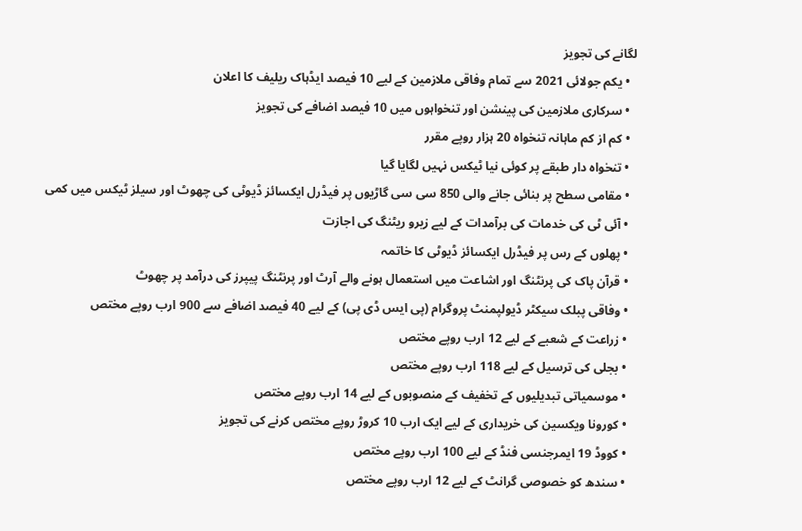لگانے کی تجویز
  • یکم جولائی 2021 سے تمام وفاقی ملازمین کے لیے 10 فیصد ایڈہاک ریلیف کا اعلان
  • سرکاری ملازمین کی پینشن اور تنخواہوں میں 10 فیصد اضافے کی تجویز
  • کم از کم ماہانہ تنخواہ 20 ہزار روپے مقرر
  • تنخواہ دار طبقے پر کوئی نیا ٹیکس نہیں لگایا گیا
  • مقامی سطح پر بنائی جانے والی 850 سی سی گاڑیوں پر فیڈرل ایکسائز ڈیوٹی کی چھوٹ اور سیلز ٹیکس میں کمی
  • آئی ٹی کی خدمات کی برآمدات کے لیے زیرو ریٹنگ کی اجازت
  • پھلوں کے رس پر فیڈرل ایکسائز ڈیوٹی کا خاتمہ
  • قرآن پاک کی پرنٹنگ اور اشاعت میں استعمال ہونے والے آرٹ اور پرنٹنگ پیپرز کی درآمد پر چھوٹ
  • وفاقی پبلک سیکٹر ڈیولپمنٹ پروگرام (پی ایس ڈی پی) کے لیے 40 فیصد اضافے سے 900 ارب روپے مختص
  • زراعت کے شعبے کے لیے 12 ارب روپے مختص
  • بجلی کی ترسیل کے لیے 118 ارب روپے مختص
  • موسمیاتی تبدیلیوں کے تخفیف کے منصوبوں کے لیے 14 ارب روپے مختص
  • کورونا ویکسین کی خریداری کے لیے ایک ارب 10 کروڑ روپے مختص کرنے کی تجویز
  • کووڈ 19 ایمرجنسی فنڈ کے لیے 100 ارب روپے مختص
  • سندھ کو خصوصی گرانٹ کے لیے 12 ارب روپے مختص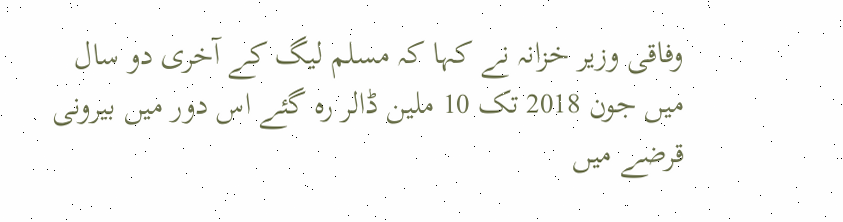وفاقی وزیر خزانہ نے کہا کہ مسلم لیگ کے آخری دو سال میں جون 2018 تک 10 ملین ڈالر رہ گئے اس دور میں بیرونی قرضے میں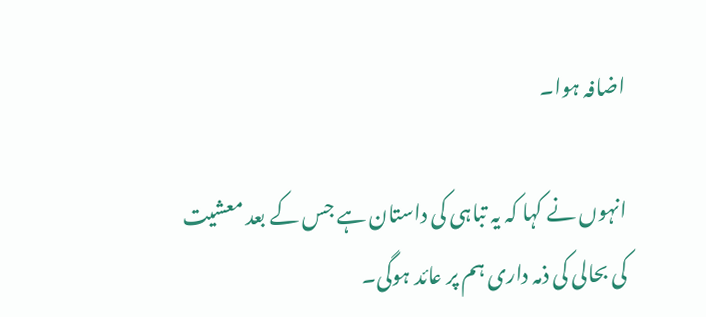اضافہ ہوا۔

انہوں نے کہا کہ یہ تباہی کی داستان ہے جس کے بعد معشیت کی بحالی کی ذمہ داری ہم پر عائد ہوگی۔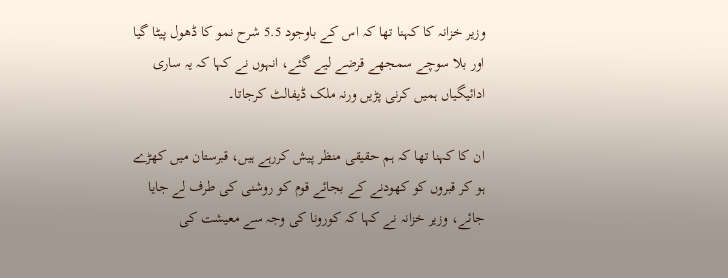وزیر خزانہ کا کہنا تھا کہ اس کے باوجود 5.5 شرح نمو کا ڈھول پیٹا گیا اور بلا سوچے سمجھے قرضے لیے گئے، انہوں نے کہا کہ یہ ساری ادائیگیاں ہمیں کرنی پڑیں ورنہ ملک ڈیفالٹ کرجاتا۔

ان کا کہنا تھا کہ ہم حقیقی منظر پیش کررہے ہیں، قبرستان میں کھڑے ہو کر قبروں کو کھودنے کے بجائے قوم کو روشنی کی طرف لے جایا جائے، وزیر خزانہ نے کہا کہ کورونا کی وجہ سے معیشت کی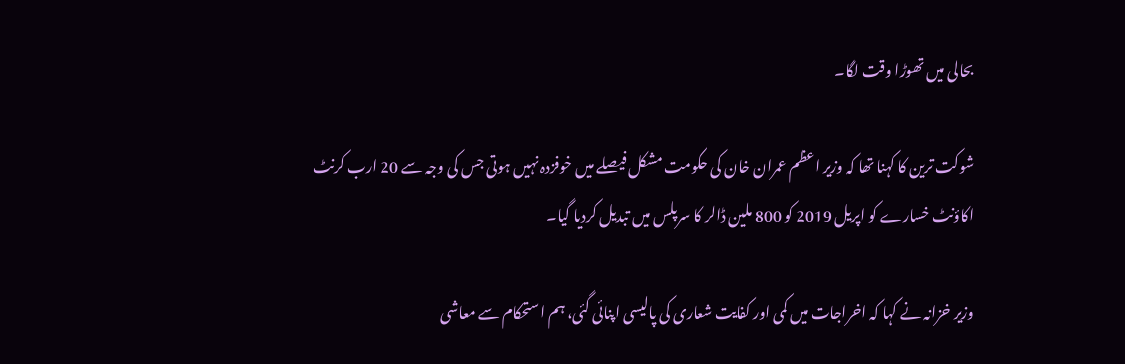بحالی میں تھوڑا وقت لگا۔

شوکت ترین کا کہنا تھا کہ وزیر اعظم عمران خان کی حکومت مشکل فیصلے میں خوفزدہ نہیں ہوتی جس کی وجہ سے 20 ارب کرنٹ اکاؤنٹ خسارے کو اپریل 2019 کو 800 ملین ڈالر کا سرپلس میں تبدیل کردیا گیا۔

وزیر خزانہ نے کہا کہ اخراجات میں کمی اور کفایت شعاری کی پالیسی اپنائی گئی، ہم استحکام سے معاشی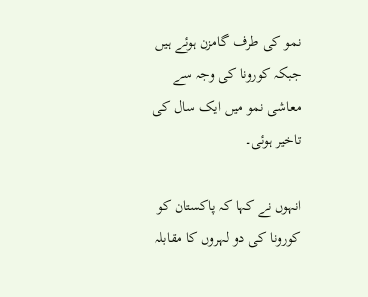نمو کی طرف گامزن ہوئے ہیں جبکہ کورونا کی وجہ سے معاشی نمو میں ایک سال کی تاخیر ہوئی۔

انہوں نے کہا کہ پاکستان کو کورونا کی دو لہروں کا مقابلہ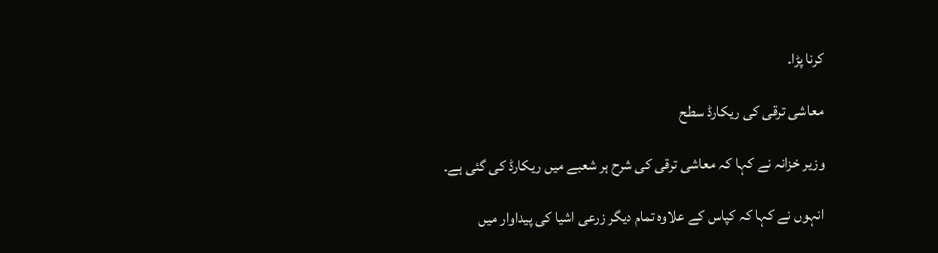کرنا پڑا۔

معاشی ترقی کی ریکارڈ سطح

وزیر خزانہ نے کہا کہ معاشی ترقی کی شرح ہر شعبے میں ریکارڈ کی گئی ہے۔

انہوں نے کہا کہ کپاس کے علاوہ تمام دیگر زرعی اشیا کی پیداوار میں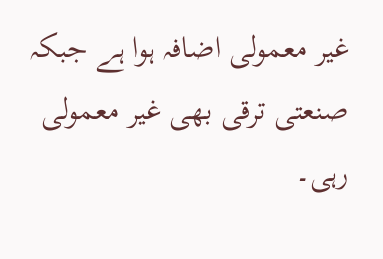غیر معمولی اضافہ ہوا ہے جبکہ صنعتی ترقی بھی غیر معمولی رہی۔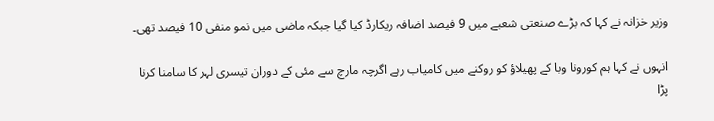وزیر خزانہ نے کہا کہ بڑے صنعتی شعبے میں 9 فیصد اضافہ ریکارڈ کیا گیا جبکہ ماضی میں نمو منفی 10 فیصد تھی۔

انہوں نے کہا ہم کورونا وبا کے پھیلاؤ کو روکنے میں کامیاب رہے اگرچہ مارچ سے مئی کے دوران تیسری لہر کا سامنا کرنا پڑا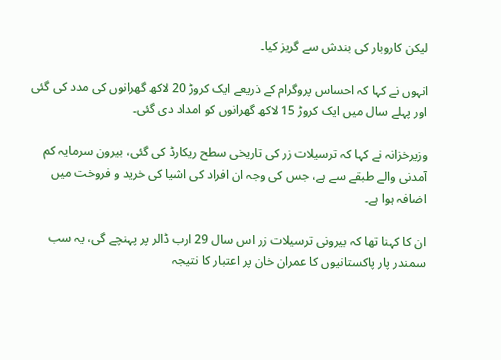لیکن کاروبار کی بندش سے گریز کیا۔

انہوں نے کہا کہ احساس پروگرام کے ذریعے ایک کروڑ 20 لاکھ گھرانوں کی مدد کی گئی اور پہلے سال میں ایک کروڑ 15 لاکھ گھرانوں کو امداد دی گئی۔

وزیرخزانہ نے کہا کہ ترسیلات زر کی تاریخی سطح ریکارڈ کی گئی، بیرون سرمایہ کم آمدنی والے طبقے سے ہے، جس کی وجہ ان افراد کی اشیا کی خرید و فروخت میں اضافہ ہوا ہے۔

ان کا کہنا تھا کہ بیرونی ترسیلات زر اس سال 29 ارب ڈالر پر پہنچے گی، یہ سب سمندر پار پاکستانیوں کا عمران خان پر اعتبار کا نتیجہ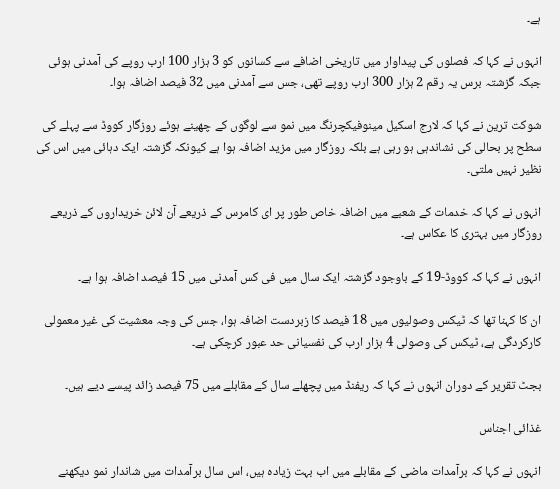ہے۔

انہوں نے کہا کہ فصلوں کی پیداوار میں تاریخی اضافے سے کسانوں کو 3 ہزار 100 ارب روپے کی آمدنی ہوئی جبکہ گزشتہ برس یہ رقم 2 ہزار 300 ارب روپے تھی، جس سے آمدنی میں 32 فیصد اضافہ ہوا۔

شوکت ترین نے کہا کہ لارج اسکیل مینوفیکچرنگ میں نمو سے لوگوں کے چھینے ہوئے روزگار کووڈ سے پہلے کی سطح پر بحالی کی نشاندہی ہو رہی ہے بلکہ روزگار میں مزید اضافہ ہوا ہے کیونکہ گزشتہ ایک دہائی میں اس کی نظیر نہیں ملتی۔

انہوں نے کہا کہ خدمات کے شعبے میں اضافہ خاص طور پر ای کامرس کے ذریعے آن لائن خریداروں کے ذریعے روزگار میں بہتری کا عکاس ہے۔

انہوں نے کہا کہ کووڈ-19 کے باوجود گزشتہ ایک سال میں فی کس آمدنی میں 15 فیصد اضافہ ہوا ہے۔

ان کا کہنا تھا کہ ٹیکس وصولیوں میں 18 فیصد کا زبردست اضافہ ہوا، جس کی وجہ معشیت کی غیر معمولی کارکردگی ہے، ٹیکس کی وصولی 4 ہزار ارب کی نفسیانی حد عبور کرچکی ہے۔

بجٹ تقریر کے دوران انہوں نے کہا کہ ریفنڈ میں پچھلے سال کے مقابلے میں 75 فیصد زائد پیسے دیے ہیں۔

غذائی اجناس

انہوں نے کہا کہ برآمدات ماضی کے مقابلے میں اب بہت زیادہ ہیں، اس سال برآمدات میں شاندار نمو دیکھنے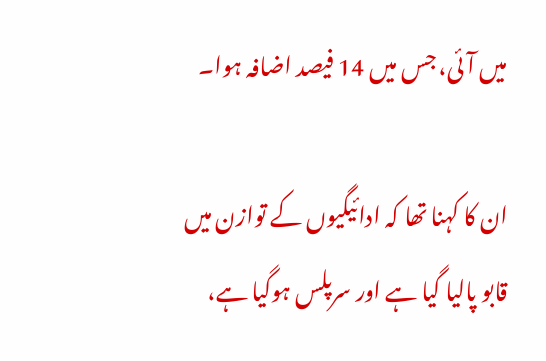میں آئی، جس میں 14 فیصد اضافہ ہوا۔

ان کا کہنا تھا کہ ادائیگیوں کے توازن میں قابو پالیا گیا ہے اور سرپلس ہوگیا ہے،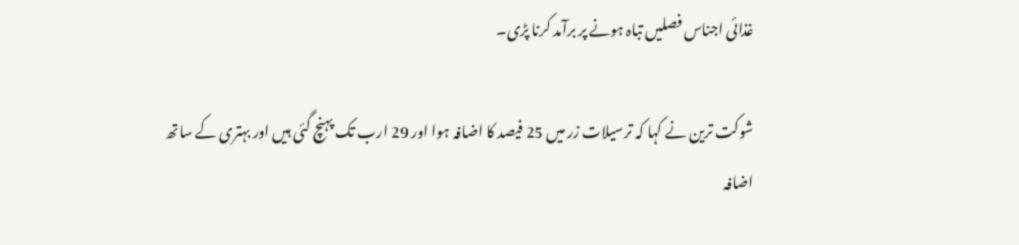غذائی اجناس فصلیں تباہ ہونے پر برآمد کرنا پڑی۔

شوکت ترین نے کہا کہ ترسیلات زر میں 25 فیصد کا اضافہ ہوا اور 29 ارب تک پہنچ گئی ہیں اور بہتری کے ساتھ اضافہ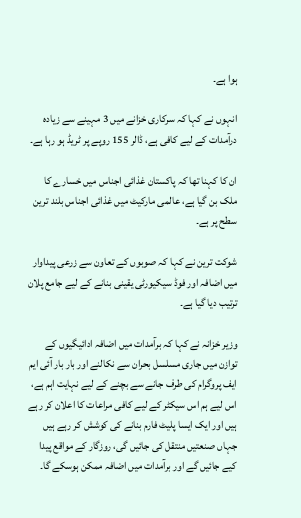ہوا ہے۔

انہوں نے کہا کہ سرکاری خزانے میں 3 مہینے سے زیادہ درآمدات کے لیے کافی ہے، ڈالر 155 روپے پر ٹریڈ ہو رہا ہے۔

ان کا کہنا تھا کہ پاکستان غذائی اجناس میں خسارے کا ملک بن گیا ہے، عالمی مارکیٹ میں غذائی اجناس بلند ترین سطح پر ہے۔

شوکت ترین نے کہا کہ صوبوں کے تعاون سے زرعی پیداوار میں اضافہ اور فوڈ سیکیورٹی یقینی بنانے کے لیے جامع پلان ترتیب دیا گیا ہے۔

وزیر خزانہ نے کہا کہ برآمدات میں اضافہ ادائیگیوں کے توازن میں جاری مسلسل بحران سے نکالنے اور بار بار آئی ایم ایف پروگرام کی طرف جانے سے بچنے کے لیے نہایت اہم ہے، اس لیے ہم اس سیکٹر کے لیے کافی مراعات کا اعلان کر رہے ہیں اور ایک ایسا پلیٹ فارم بنانے کی کوشش کر رہے ہیں جہاں صنعتیں منتقل کی جائیں گی، روزگار کے مواقع پیدا کیے جائیں گے اور برآمدات میں اضافہ ممکن ہوسکے گا۔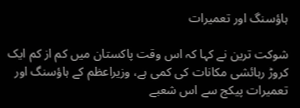ہاؤسنگ اور تعمیرات

شوکت ترین نے کہا کہ اس وقت پاکستان میں کم از کم ایک کروڑ رہائشی مکانات کی کمی ہے، وزیراعظم کے ہاؤسنگ اور تعمیرات پیکج سے اس شعبے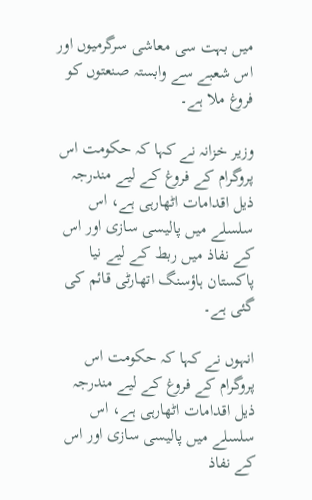میں بہت سی معاشی سرگرمیوں اور اس شعبے سے وابستہ صنعتوں کو فروغ ملا ہے۔

وزیر خزانہ نے کہا کہ حکومت اس پروگرام کے فروغ کے لیے مندرجہ ذیل اقدامات اٹھارہی ہے، اس سلسلے میں پالیسی سازی اور اس کے نفاذ میں ربط کے لیے نیا پاکستان ہاؤسنگ اتھارٹی قائم کی گئی ہے۔

انہوں نے کہا کہ حکومت اس پروگرام کے فروغ کے لیے مندرجہ ذیل اقدامات اٹھارہی ہے، اس سلسلے میں پالیسی سازی اور اس کے نفاذ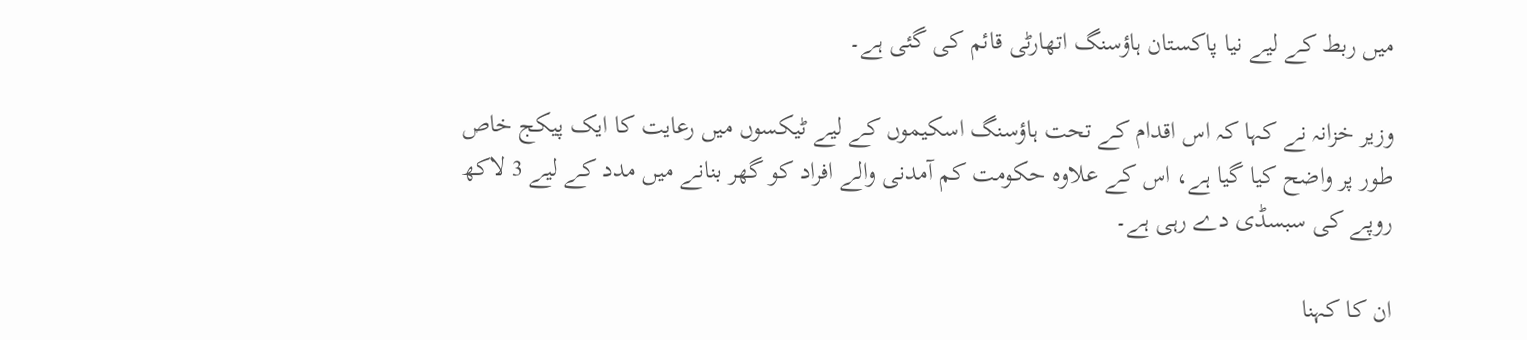میں ربط کے لیے نیا پاکستان ہاؤسنگ اتھارٹی قائم کی گئی ہے۔

وزیر خزانہ نے کہا کہ اس اقدام کے تحت ہاؤسنگ اسکیموں کے لیے ٹیکسوں میں رعایت کا ایک پیکج خاص طور پر واضح کیا گیا ہے، اس کے علاوہ حکومت کم آمدنی والے افراد کو گھر بنانے میں مدد کے لیے 3 لاکھ روپے کی سبسڈی دے رہی ہے۔

ان کا کہنا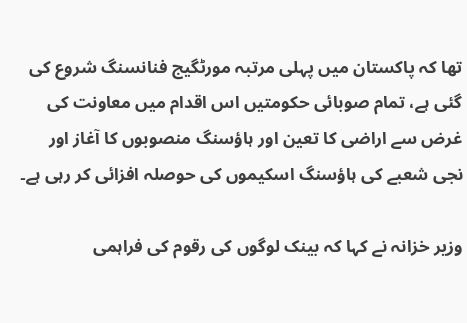تھا کہ پاکستان میں پہلی مرتبہ مورٹگیج فنانسنگ شروع کی گئی ہے، تمام صوبائی حکومتیں اس اقدام میں معاونت کی غرض سے اراضی کا تعین اور ہاؤسنگ منصوبوں کا آغاز اور نجی شعبے کی ہاؤسنگ اسکیموں کی حوصلہ افزائی کر رہی ہے۔

وزیر خزانہ نے کہا کہ بینک لوگوں کی رقوم کی فراہمی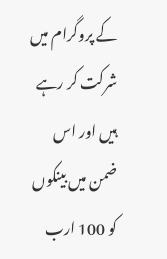کے پروگرام میں شرکت کر رہے ہیں اور اس ضمن میں بینکوں کو 100 ارب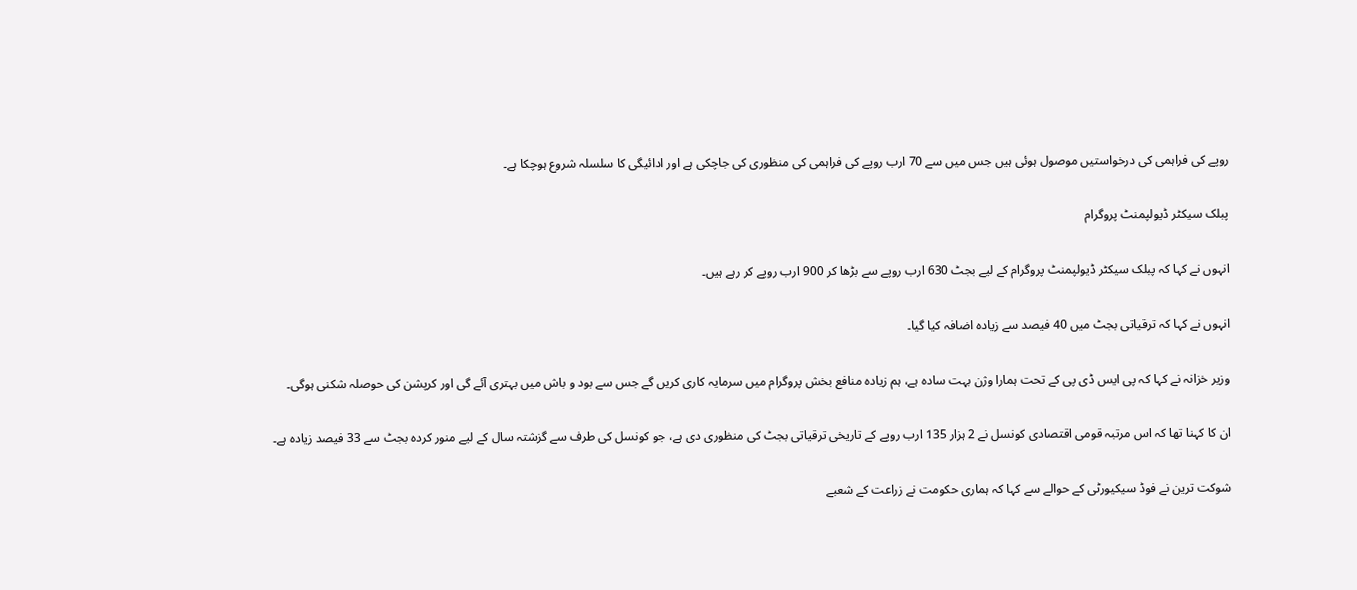روپے کی فراہمی کی درخواستیں موصول ہوئی ہیں جس میں سے 70 ارب روپے کی فراہمی کی منظوری کی جاچکی ہے اور ادائیگی کا سلسلہ شروع ہوچکا ہے۔

پبلک سیکٹر ڈیولپمنٹ پروگرام

انہوں نے کہا کہ پبلک سیکٹر ڈیولپمنٹ پروگرام کے لیے بجٹ 630 ارب روپے سے بڑھا کر 900 ارب روپے کر رہے ہیں۔

انہوں نے کہا کہ ترقیاتی بجٹ میں 40 فیصد سے زیادہ اضافہ کیا گیا۔

وزیر خزانہ نے کہا کہ پی ایس ڈی پی کے تحت ہمارا وژن بہت سادہ ہے، ہم زیادہ منافع بخش پروگرام میں سرمایہ کاری کریں گے جس سے بود و باش میں بہتری آئے گی اور کرپشن کی حوصلہ شکنی ہوگی۔

ان کا کہنا تھا کہ اس مرتبہ قومی اقتصادی کونسل نے 2 ہزار 135 ارب روپے کے تاریخی ترقیاتی بجٹ کی منظوری دی ہے، جو کونسل کی طرف سے گزشتہ سال کے لیے منور کردہ بجٹ سے 33 فیصد زیادہ ہے۔

شوکت ترین نے فوڈ سیکیورٹی کے حوالے سے کہا کہ ہماری حکومت نے زراعت کے شعبے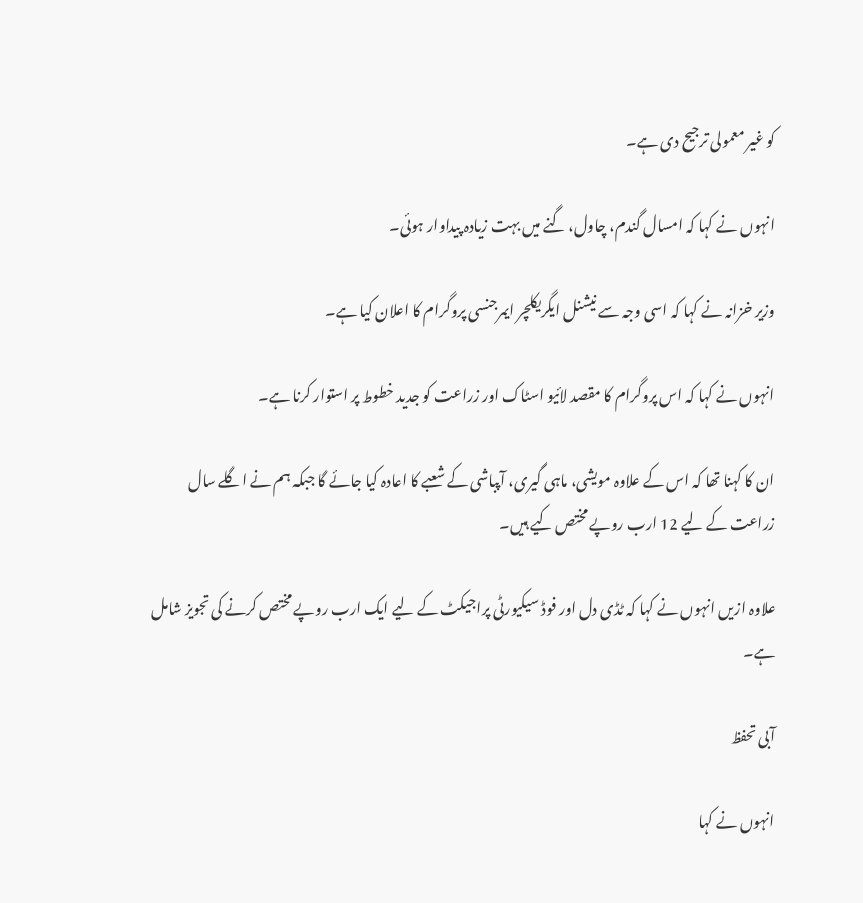کو غیر معمولی ترجیح دی ہے۔

انہوں نے کہا کہ امسال گندم، چاول، گنے میں بہت زیادہ پیداوار ہوئی۔

وزیر خزانہ نے کہا کہ اسی وجہ سے نیشنل ایگریکلچر ایمرجنسی پروگرام کا اعلان کیا ہے۔

انہوں نے کہا کہ اس پروگرام کا مقصد لائیو اسٹاک اور زراعت کو جدید خطوط پر استوار کرنا ہے۔

ان کا کہنا تھا کہ اس کے علاوہ مویشی، ماہی گیری، آپباشی کے شعبے کا اعادہ کیا جائے گا جبکہ ہم نے اگلے سال زراعت کے لیے 12 ارب روپے مختص کیے ہیں۔

علاوہ ازیں انہوں نے کہا کہ ٹڈی دل اور فوڈ سیکیورٹی پراجیکٹ کے لیے ایک ارب روپے مختص کرنے کی تجویز شامل ہے۔

آبی تحفظ

انہوں نے کہا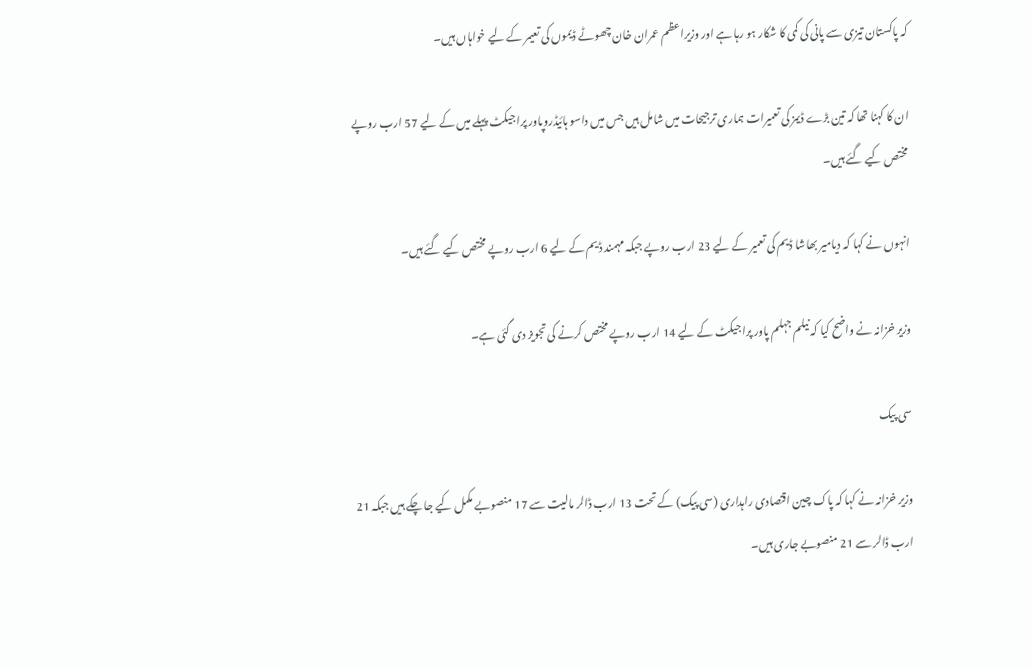کہ پاکستان تیزی سے پانی کی کمی کا شکار ہو رہا ہے اور وزیراعظم عمران خان چھوٹے ڈیموں کی تعیمر کے لیے خواہاں ہیں۔

ان کا کہنا تھا کہ تین بڑے ڈیمز کی تعمیرات ہماری ترجیحات میں شامل ہیں جس میں داسو ہائیڈروپاور پراجیکٹ پہلے میں کے لیے 57 ارب روپے مختص کیے گئے ہیں۔

انہوں نے کہا کہ دیامیر بھاشا ڈیم کی تعمیر کے لیے 23 ارب روپے جبکہ مہمند ڈیم کے لیے 6 ارب روپے مختص کیے گئے ہیں۔

وزیر خزانہ نے واضح کیا کہ نیلم جہلم پاور پراجیکٹ کے لیے 14 ارب روپے مختص کرنے کی تجویز دی گئی ہے۔

سی پیک

وزیر خزانہ نے کہا کہ پاک چین اقتصادی راہداری (سی پیک) کے تحت 13 ارب ڈالر مالیت سے 17 منصوبے مکمل کیے جا چکے ہیں جبکہ 21 ارب ڈالر سے 21 منصوبے جاری ہیں۔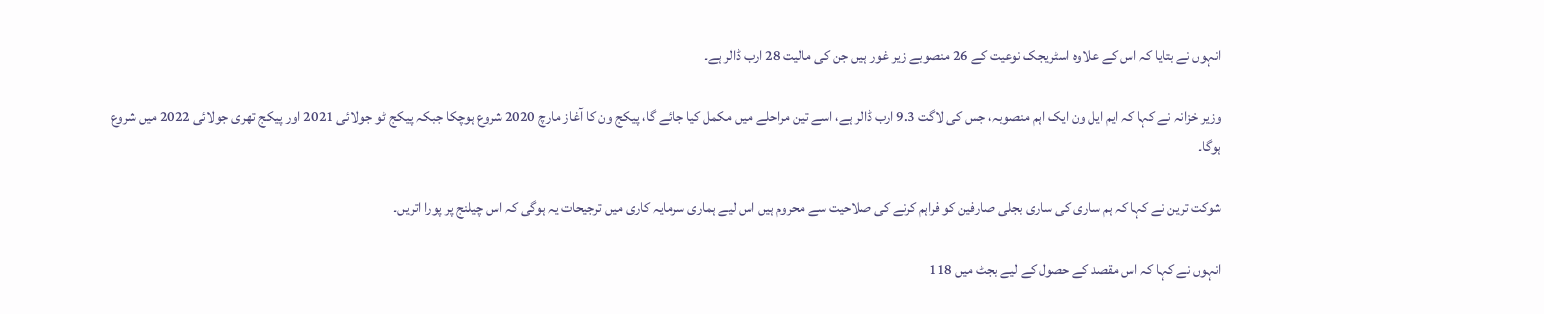انہوں نے بتایا کہ اس کے علاوہ اسٹریجک نوعیت کے 26 منصوبے زیر غور ہیں جن کی مالیت 28 ارب ڈالر ہے۔

وزیر خزانہ نے کہا کہ ایم ایل ون ایک اہم منصوبہ، جس کی لاگت 9.3 ارب ڈالر ہے، اسے تین مراحلے میں مکمل کیا جائے گا، پیکج ون کا آغاز مارچ 2020 شروع ہوچکا جبکہ پیکج ٹو جولائی 2021 اور پیکج تھری جولائی 2022 میں شروع ہوگا۔

شوکت ترین نے کہا کہ ہم ساری کی ساری بجلی صارفین کو فراہم کرنے کی صلاحیت سے محروم ہیں اس لیے ہماری سرمایہ کاری میں ترجیحات یہ ہوگی کہ اس چیلنج پر پورا اتریں۔

انہوں نے کہا کہ اس مقصد کے حصول کے لیے بجٹ میں 118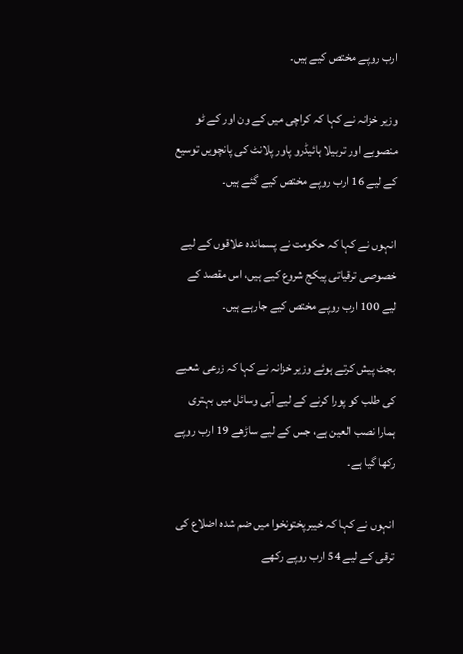ارب روپے مختص کیے ہیں۔

وزیر خزانہ نے کہا کہ کراچی میں کے ون اور کے ٹو منصوبے اور تربیلا ہائیڈرو پاور پلانٹ کی پانچویں توسیع کے لیے 16 ارب روپے مختص کیے گئے ہیں۔

انہوں نے کہا کہ حکومت نے پسماندہ علاقوں کے لیے خصوصی ترقیاتی پیکج شروع کیے ہیں، اس مقصد کے لیے 100 ارب روپے مختص کیے جارہے ہیں۔

بجٹ پیش کرتے ہوئے وزیر خزانہ نے کہا کہ زرعی شعبے کی طلب کو پورا کرنے کے لیے آبی وسائل میں بہتری ہمارا نصب العین ہے، جس کے لیے ساڑھے 19 ارب روپے رکھا گیا ہے۔

انہوں نے کہا کہ خیبرپختونخوا میں ضم شدہ اضلاع کی ترقی کے لیے 54 ارب روپے رکھے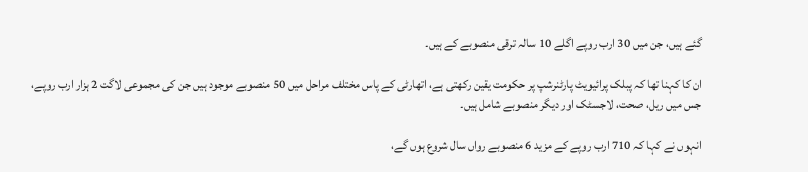گئے ہیں، جن میں 30 ارب روپے اگلے 10 سالہ ترقی منصوبے کے ہیں۔

ان کا کہنا تھا کہ پبلک پرائیویٹ پارٹنرشپ پر حکومت یقین رکھتی ہے، اتھارٹی کے پاس مختلف مراحل میں 50 منصوبے موجود ہیں جن کی مجموعی لاگت 2 ہزار ارب روپے، جس میں ریل، صحت، لاجسٹک اور دیگر منصوبے شامل ہیں۔

انہوں نے کہا کہ 710 ارب روپے کے مزید 6 منصوبے رواں سال شروع ہوں گے،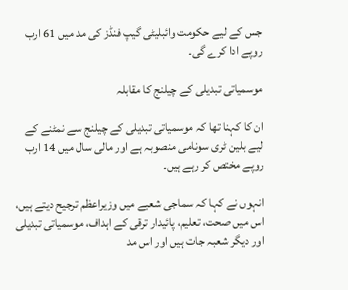جس کے لیے حکومت وائبلیٹی گیپ فنڈز کی مد میں 61 ارب روپے ادا کرے گی۔

موسمیاتی تبدیلی کے چیلنج کا مقابلہ

ان کا کہنا تھا کہ موسمیاتی تبدیلی کے چیلنج سے نمٹنے کے لیے بلین ٹری سونامی منصوبہ ہے اور مالی سال میں 14 ارب روپے مختص کر رہے ہیں۔

انہوں نے کہا کہ سماجی شعبے میں وزیراعظم ترجیح دیتے ہیں، اس میں صحت، تعلیم، پائیدار ترقی کے اہداف، موسمیاتی تبدیلی اور دیگر شعبہ جات ہیں اور اس مد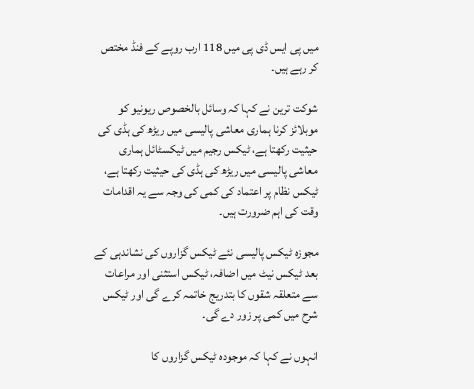میں پی ایس ڈی پی میں 118 ارب روپے کے فنڈ مختص کر رہے ہیں۔

شوکت ترین نے کہا کہ وسائل بالخصوص ریونیو کو موبلائز کرنا ہماری معاشی پالیسی میں ریڑھ کی ہڈی کی حیثیت رکھتا ہے، ٹیکس رجیم میں ٹیکسٹائل ہماری معاشی پالیسی میں ریڑھ کی ہڈی کی حیثیت رکھتا ہے، ٹیکس نظام پر اعتماد کی کمی کی وجہ سے یہ اقدامات وقت کی اہم ضرورت ہیں۔

مجوزہ ٹیکس پالیسی نئے ٹیکس گزاروں کی نشاندہی کے بعد ٹیکس نیٹ میں اضافہ، ٹیکس استثنی اور مراعات سے متعلقہ شقوں کا بتدریج خاتمہ کرے گی اور ٹیکس شرح میں کمی پر زور دے گی۔

انہوں نے کہا کہ موجودہ ٹیکس گزاروں کا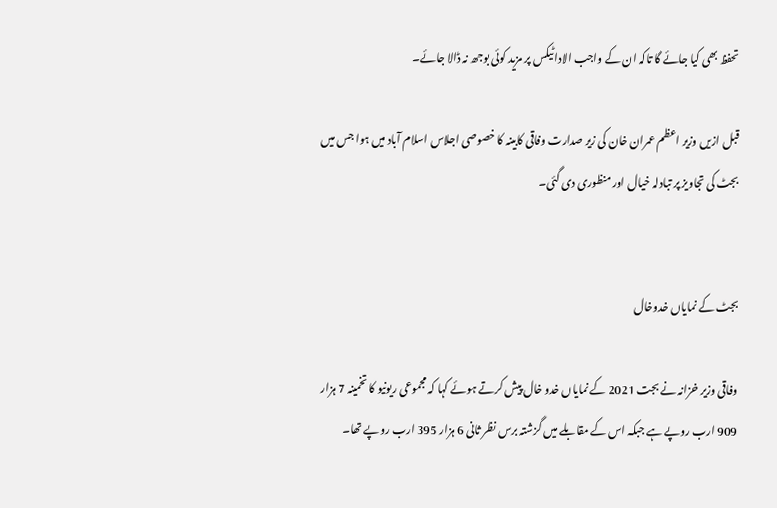تحفظ بھی کیا جائے گا تاکہ ان کے واجب الادا ٹیکس پر مزید کوئی بوجھ نہ ڈالا جائے۔

قبل ازیں وزیر اعظم عمران خان کی زیر صدارت وفاقی کابینہ کا خصوصی اجلاس اسلام آباد میں ہوا جس میں بجٹ کی تجاویز پر تبادلہ خیال اور منظوری دی گئی۔


بجٹ کے نمایاں خدوخال

وفاقی وزیر خزانہ نے بجت 2021 کے نمایاں خدو خال پیش کرتے ہوئے کہا کہ مجموعی ریونیو کا تخمینہ 7 ہزار 909 ارب روپے ہے جبکہ اس کے مقابلے میں گزشتہ برس نظر ثانی 6 ہزار 395 ارب روپے تھا۔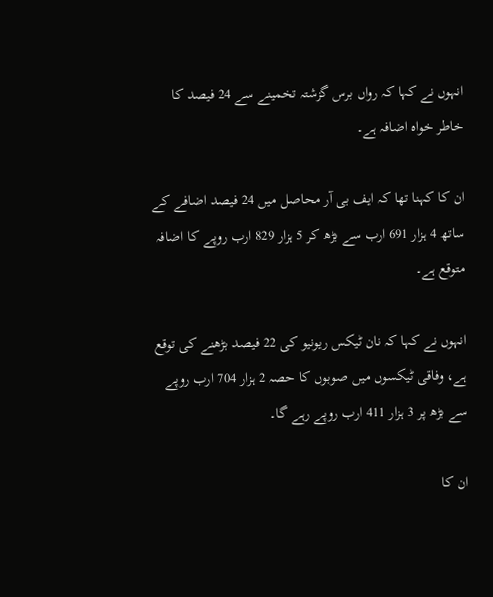انہوں نے کہا کہ رواں برس گزشتہ تخمینے سے 24 فیصد کا خاطر خواہ اضافہ ہے۔

ان کا کہنا تھا کہ ایف بی آر محاصل میں 24 فیصد اضافے کے ساتھ 4 ہزار 691 ارب سے بڑھ کر 5 ہزار 829 ارب روپے کا اضافہ متوقع ہے۔

انہوں نے کہا کہ نان ٹیکس ریونیو کی 22 فیصد بڑھنے کی توقع ہے، وفاقی ٹیکسوں میں صوبوں کا حصہ 2 ہزار 704 ارب روپے سے بڑھ پر 3 ہزار 411 ارب روپے رہے گا۔

ان کا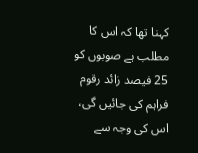کہنا تھا کہ اس کا مطلب ہے صوبوں کو 25 فیصد زائد رقوم فراہم کی جائیں گی، اس کی وجہ سے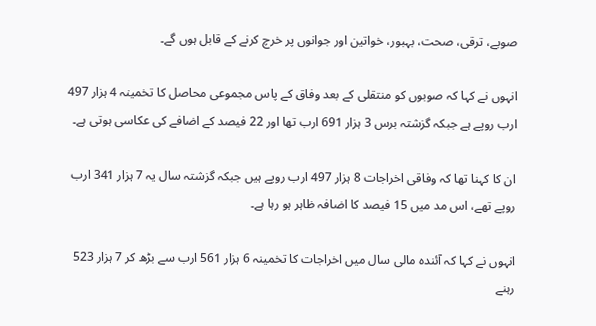صوبے، ترقی، صحت، بہبور، خواتین اور جوانوں پر خرچ کرنے کے قابل ہوں گے۔

انہوں نے کہا کہ صوبوں کو منتقلی کے بعد وفاق کے پاس مجموعی محاصل کا تخمینہ 4 ہزار 497 ارب روپے ہے جبکہ گزشتہ برس 3 ہزار 691 ارب تھا اور 22 فیصد کے اضافے کی عکاسی ہوتی ہے۔

ان کا کہنا تھا کہ وفاقی اخراجات 8 ہزار 497 ارب روپے ہیں جبکہ گزشتہ سال یہ 7 ہزار 341 ارب روپے تھے، اس مد میں 15 فیصد کا اضافہ ظاہر ہو رہا ہے۔

انہوں نے کہا کہ آئندہ مالی سال میں اخراجات کا تخمینہ 6 ہزار 561 ارب سے بڑھ کر 7 ہزار 523 رہنے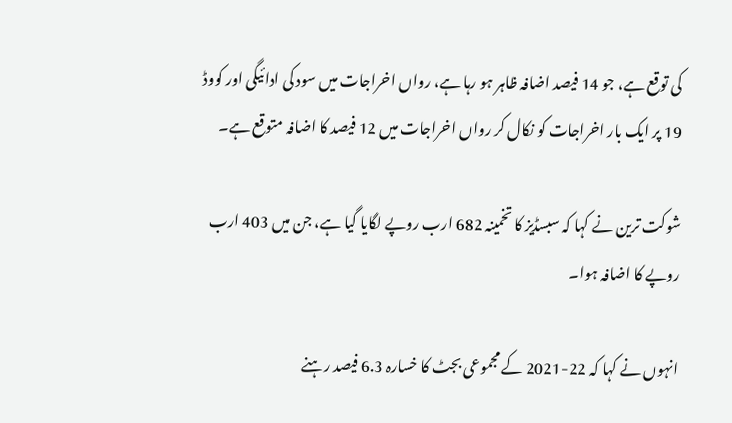کی توقع ہے، جو 14 فیصد اضافہ ظاہر ہو رہا ہے، رواں اخراجات میں سود کی ادائیگی اور کووڈ 19 پر ایک بار اخراجات کو نکال کر رواں اخراجات میں 12 فیصد کا اضافہ متوقع ہے۔

شوکت ترین نے کہا کہ سبسڈیز کا تخمینہ 682 ارب روپے لگایا گیا ہے، جن میں 403 ارب روپے کا اضافہ ہوا۔

انہوں نے کہا کہ 22-2021 کے مجموعی بجٹ کا خسارہ 6.3 فیصد رہنے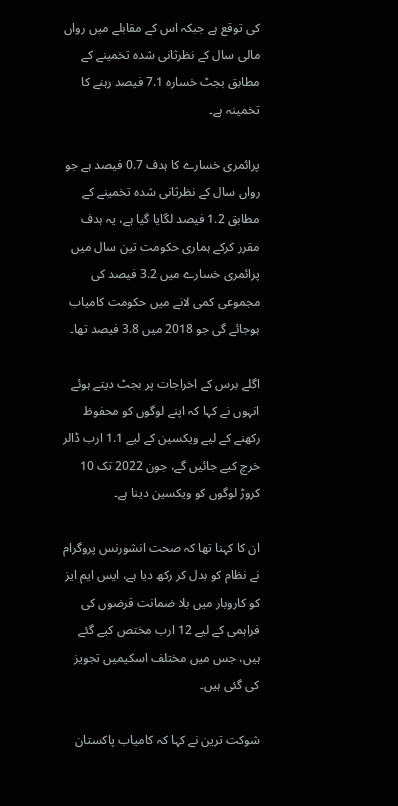کی توقع ہے جبکہ اس کے مقابلے میں رواں مالی سال کے نظرثانی شدہ تخمینے کے مطابق بجٹ خسارہ 7.1 فیصد رہنے کا تخمینہ ہے۔

پرائمری خسارے کا ہدف 0.7 فیصد ہے جو رواں سال کے نظرثانی شدہ تخمینے کے مطابق 1.2 فیصد لگایا گیا ہے، یہ ہدف مقرر کرکے ہماری حکومت تین سال میں پرائمری خسارے میں 3.2 فیصد کی مجموعی کمی لانے میں حکومت کامیاب ہوجائے گی جو 2018 میں 3.8 فیصد تھا۔

اگلے برس کے اخراجات پر بجٹ دیتے ہوئے انہوں نے کہا کہ اپنے لوگوں کو محفوظ رکھنے کے لیے ویکسین کے لیے 1.1 ارب ڈالر خرچ کیے جائیں گے، جون 2022 تک 10 کروڑ لوگوں کو ویکسین دینا ہے۔

ان کا کہنا تھا کہ صحت انشورنس پروگرام نے نظام کو بدل کر رکھ دیا ہے، ایس ایم ایز کو کاروبار میں بلا ضمانت قرضوں کی فراہمی کے لیے 12 ارب مختص کیے گئے ہیں، جس میں مختلف اسکیمیں تجویز کی گئی ہیں۔

شوکت ترین نے کہا کہ کامیاب پاکستان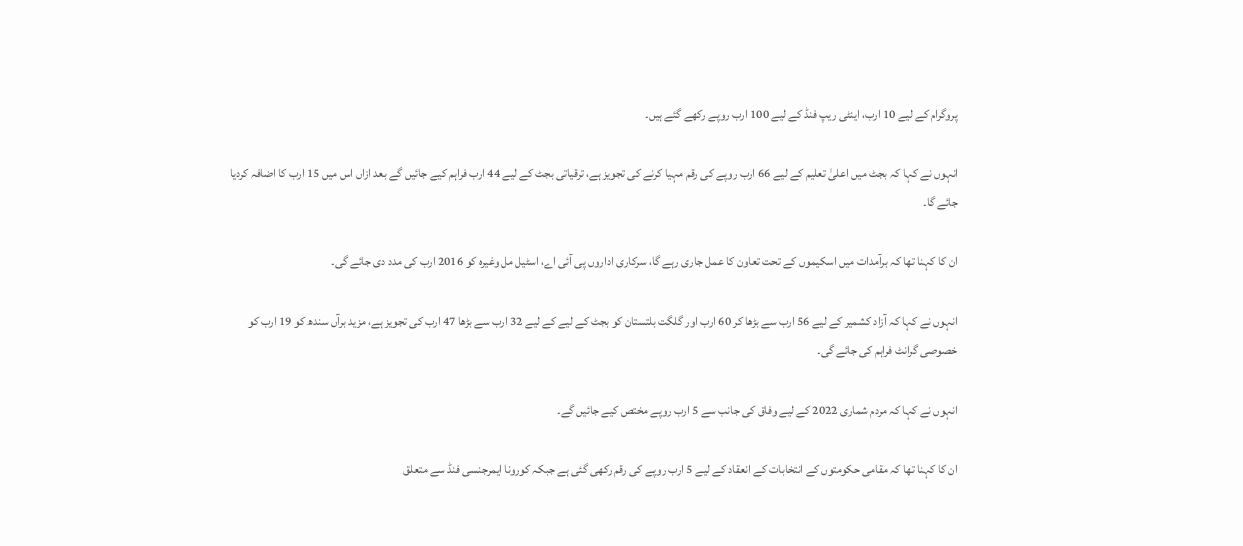پروگرام کے لیے 10 ارب، اینٹی ریپ فنڈ کے لیے 100 ارب روپے رکھے گئے ہیں۔

انہوں نے کہا کہ بجٹ میں اعلیٰ تعلیم کے لیے 66 ارب روپے کی رقم مہیا کرنے کی تجویز ہے، ترقیاتی بجٹ کے لیے 44 ارب فراہم کیے جائیں گے بعد ازاں اس میں 15 ارب کا اضافہ کردیا جائے گا۔

ان کا کہنا تھا کہ برآمدات میں اسکیموں کے تحت تعاون کا عمل جاری رہے گا، سرکاری اداروں پی آئی اے، اسٹیل مل وغیرہ کو 2016 ارب کی مدد دی جائے گی۔

انہوں نے کہا کہ آزاد کشمیر کے لیے 56 ارب سے بڑھا کر 60 ارب اور گلگت بلتستان کو بجٹ کے لیے کے لیے 32 ارب سے بڑھا 47 ارب کی تجویز ہے، مزید برآں سندھ کو 19 ارب کو خصوصی گرانٹ فراہم کی جائے گی۔

انہوں نے کہا کہ مردم شماری 2022 کے لیے وفاق کی جانب سے 5 ارب روپے مختص کیے جائیں گے۔

ان کا کہنا تھا کہ مقامی حکومتوں کے انتخابات کے انعقاد کے لیے 5 ارب روپے کی رقم رکھی گئی ہے جبکہ کورونا ایمرجنسی فنڈ سے متعلق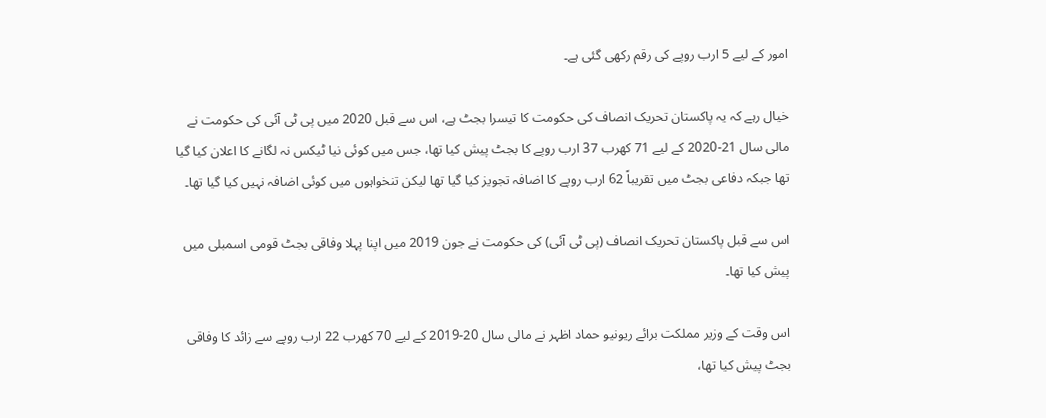امور کے لیے 5 ارب روپے کی رقم رکھی گئی ہے۔

خیال رہے کہ یہ پاکستان تحریک انصاف کی حکومت کا تیسرا بجٹ ہے، اس سے قبل 2020 میں پی ٹی آئی کی حکومت نے مالی سال 21-2020 کے لیے 71 کھرب 37 ارب روپے کا بجٹ پیش کیا تھا، جس میں کوئی نیا ٹیکس نہ لگانے کا اعلان کیا گیا تھا جبکہ دفاعی بجٹ میں تقریباً 62 ارب روپے کا اضافہ تجویز کیا گیا تھا لیکن تنخواہوں میں کوئی اضافہ نہیں کیا گیا تھا۔

اس سے قبل پاکستان تحریک انصاف (پی ٹی آئی) کی حکومت نے جون 2019 میں اپنا پہلا وفاقی بجٹ قومی اسمبلی میں پیش کیا تھا۔

اس وقت کے وزیر مملکت برائے ریونیو حماد اظہر نے مالی سال 20-2019 کے لیے 70 کھرب 22 ارب روپے سے زائد کا وفاقی بجٹ پیش کیا تھا،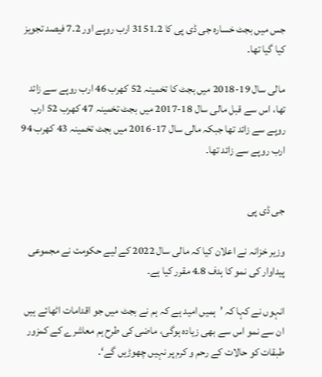جس میں بجٹ خسارہ جی ڈی پی کا 3151.2 ارب روپے اور 7.2 فیصد تجویز کیا گیا تھا۔

مالی سال 19-2018 میں بجٹ کا تخمینہ 52 کھرب 46 ارب روپے سے زائد تھا، اس سے قبل مالی سال 18-2017 میں بجٹ تخمینہ 47 کھرب 52 ارب روپے سے زائد تھا جبکہ مالی سال 17-2016 میں بجٹ تخمینہ 43 کھرب 94 ارب روپے سے زائد تھا۔


جی ڈی پی

وزیر خزانہ نے اعلان کیا کہ مالی سال 2022 کے لیے حکومت نے مجموعی پیداوار کی نمو کا ہدف 4.8 مقرر کیا ہے۔

انہوں نے کہا کہ ’ہمیں امید ہے کہ ہم نے بجٹ میں جو اقدامات اٹھائے ہیں ان سے نمو اس سے بھی زیادہ ہوگی، ماضی کی طرح ہم معاشرے کے کمزور طبقات کو حالات کے رحم و کرم پر نہیں چھوڑیں گے‘۔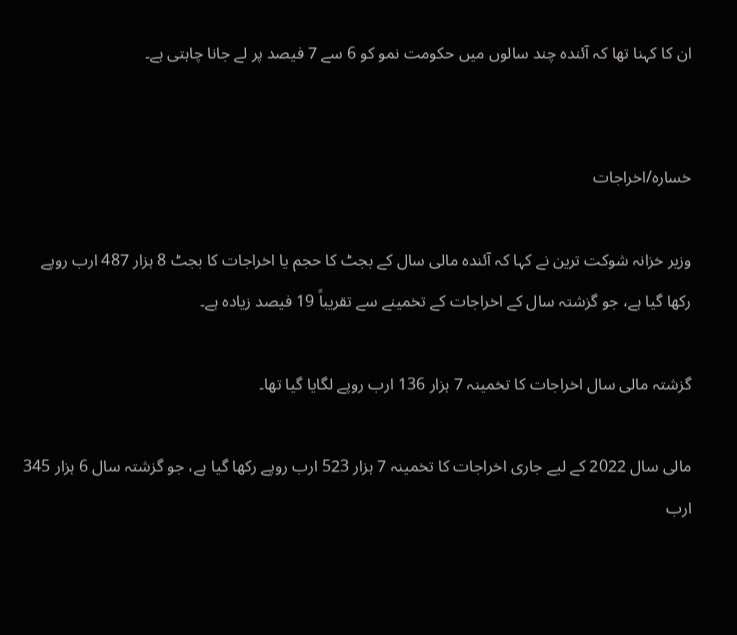ان کا کہنا تھا کہ آئندہ چند سالوں میں حکومت نمو کو 6 سے 7 فیصد پر لے جانا چاہتی ہے۔


خسارہ/اخراجات

وزیر خزانہ شوکت ترین نے کہا کہ آئندہ مالی سال کے بجٹ کا حجم یا اخراجات کا بجٹ 8 ہزار 487 ارب روپے رکھا گیا ہے، جو گزشتہ سال کے اخراجات کے تخمینے سے تقریباً 19 فیصد زیادہ ہے۔

گزشتہ مالی سال اخراجات کا تخمینہ 7 ہزار 136 ارب روپے لگایا گیا تھا۔

مالی سال 2022 کے لیے جاری اخراجات کا تخمینہ 7 ہزار 523 ارب روپے رکھا گیا ہے، جو گزشتہ سال 6 ہزار 345 ارب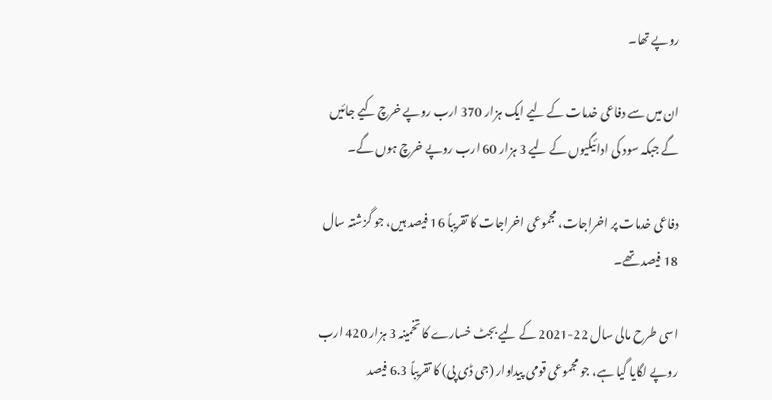روپے تھا۔

ان میں سے دفاعی خدمات کے لیے ایک ہزار 370 ارب روپے خرچ کیے جائیں گے جبکہ سود کی ادائیگیوں کے لیے 3 ہزار 60 ارب روپے خرچ ہوں گے۔

دفاعی خدمات پر اخراجات، مجموعی اخراجات کا تقریباً 16 فیصد ہیں، جو گزشتہ سال 18 فیصد تھے۔

اسی طرح مالی سال 22-2021 کے لیے بجٹ خسارے کا تخمینہ 3 ہزار 420 ارب روپے لگایا گیا ہے، جو مجموعی قومی پیداوار (جی ڈی پی) کا تقریباً 6.3 فیصد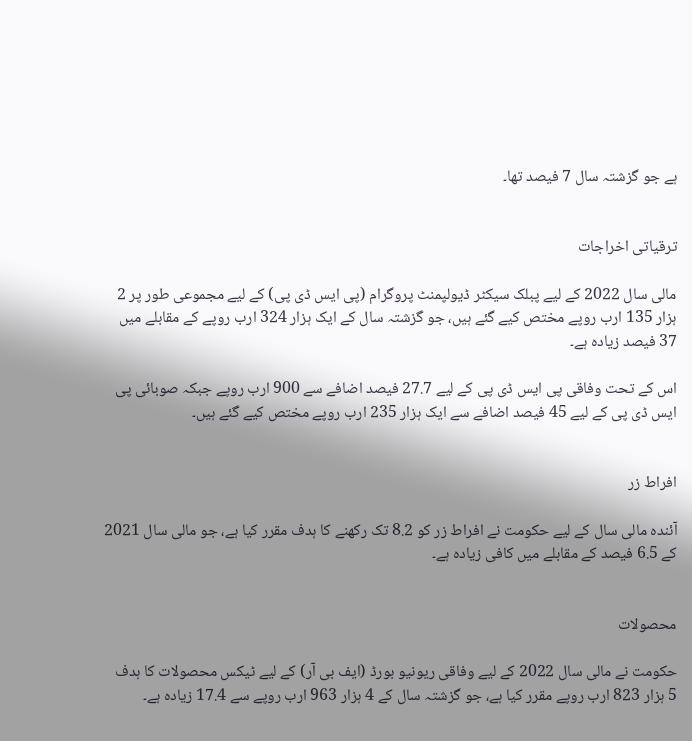ہے جو گزشتہ سال 7 فیصد تھا۔


ترقیاتی اخراجات

مالی سال 2022 کے لیے پبلک سیکٹر ڈیولپمنٹ پروگرام (پی ایس ڈی پی) کے لیے مجموعی طور پر 2 ہزار 135 ارب روپے مختص کیے گئے ہیں، جو گزشتہ سال کے ایک ہزار 324 ارب روپے کے مقابلے میں 37 فیصد زیادہ ہے۔

اس کے تحت وفاقی پی ایس ڈی پی کے لیے 27.7 فیصد اضافے سے 900 ارب روپے جبکہ صوبائی پی ایس ڈی پی کے لیے 45 فیصد اضافے سے ایک ہزار 235 ارب روپے مختص کیے گئے ہیں۔


افراط زر

آئندہ مالی سال کے لیے حکومت نے افراط زر کو 8.2 تک رکھنے کا ہدف مقرر کیا ہے، جو مالی سال 2021 کے 6.5 فیصد کے مقابلے میں کافی زیادہ ہے۔


محصولات

حکومت نے مالی سال 2022 کے لیے وفاقی ریونیو بورڈ (ایف بی آر) کے لیے ٹیکس محصولات کا ہدف 5 ہزار 823 ارب روپے مقرر کیا ہے، جو گزشتہ سال کے 4 ہزار 963 ارب روپے سے 17.4 زیادہ ہے۔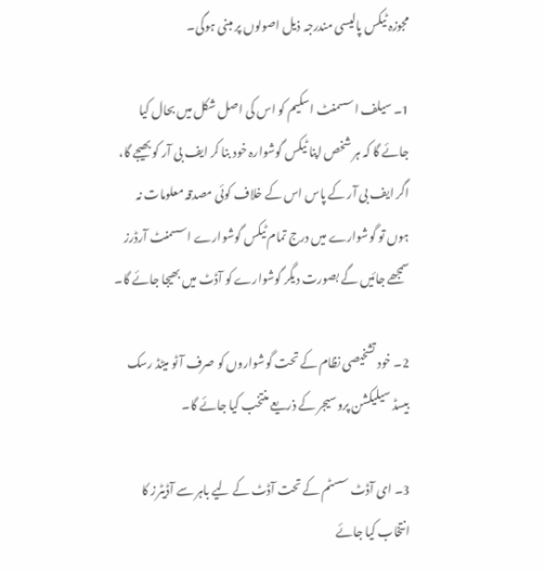مجوزہ ٹیکس پالیسی مندرجہ ذیل اصولوں پر مبنی ہوگی۔

1۔ سیلف اسسمنٹ اسکیم کو اس کی اصل شکل میں بحال کیا جائے گا کہ ہر شخص اپنا ٹیکس گوشوارہ خود بنا کر ایف بی آر کو بھیجے گا، اگر ایف بی آر کے پاس اس کے خلاف کوئی مصدقہ معلومات نہ ہوں تو گوشوارے میں درج تمام ٹیکس گوشوارے اسسمنٹ آرڈرز سمجھے جائیں گے بصورت دیگر گوشوارے کو آڈٹ میں بھیجا جائے گا۔

2۔ خود تشخیصی نظام کے تحت گوشواروں کو صرف آٹو میٹڈ رسک بیسڈ سیلیکشن پروسیجر کے ذریعے منتخب کیا جائے گا۔

3۔ ای آڈٹ سسٹم کے تحت آڈٹ کے لیے باہر سے آڈیٹرز کا انتخاب کیا جائے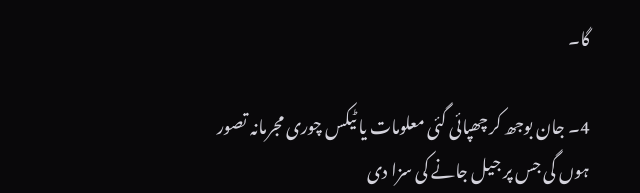گا۔

4۔ جان بوجھ کر چھپائی گئی معلومات یا ٹیکس چوری مجرمانہ تصور ہوں گی جس پر جیل جانے کی سزا دی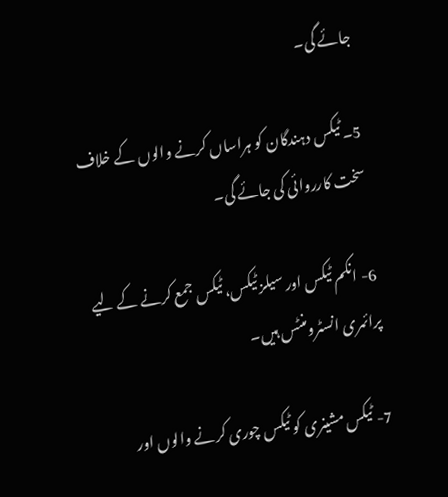جائے گی۔

5۔ ٹیکس دہندگان کو ہراساں کرنے والوں کے خلاف سخت کارروائی کی جائے گی۔

6- انکم ٹیکس اور سیلز ٹیکس، ٹیکس جمع کرنے کے لیے پرائمری انسٹرومنٹس ہیں۔

7- ٹیکس مشینری کو ٹیکس چوری کرنے والوں اور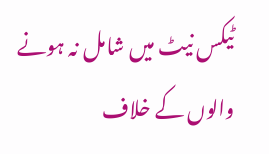ٹیکس نیٹ میں شامل نہ ہونے والوں کے خلاف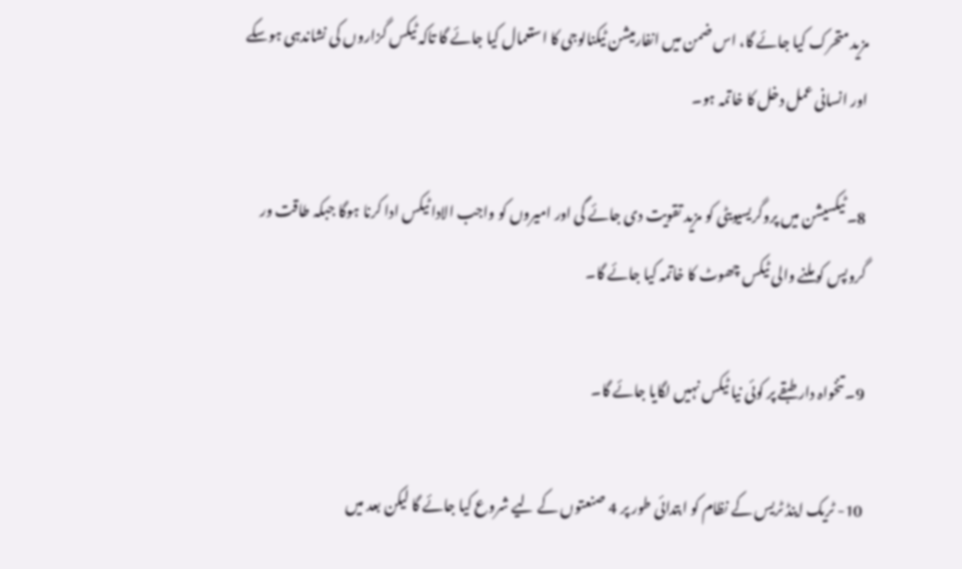مزید متحرک کیا جائے گا، اس ضمن میں انفارمیشن ٹیکنالوجی کا استعمال کیا جائے گا تاکہ ٹیکس گزاروں کی نشاندہی ہوسکے اور انسانی عمل دخل کا خاتمہ ہو۔

8۔ ٹیکسیشن میں پروگریسیویٹی کو مزید تقویت دی جائے گی اور امیروں کو واجب الادا ٹیکس ادا کرنا ہوگا جبکہ طاقت ور گروپس کو ملنے والی ٹیکس چھوٹ کا خاتمہ کیا جائے گا۔

9۔ تنخواہ دار طبقے پر کوئی نیا ٹیکس نہیں لگایا جائے گا۔

10- ٹریک اینڈ ٹریس کے نظام کو ابتدائی طور پر 4 صنعتوں کے لیے شروع کیا جائے گا لیکن بعد میں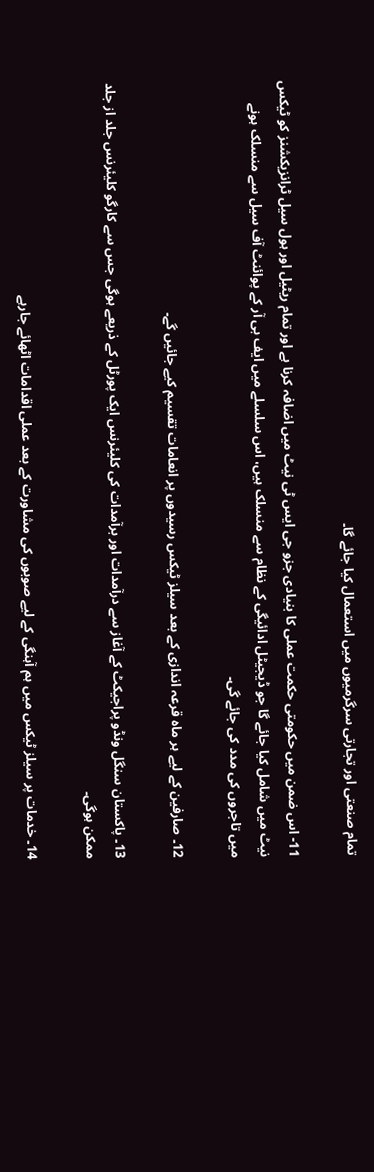تمام صنعتی اور تجارتی سرگرمیوں میں استعمال کیا جائے گا۔

11- اس ضمن میں حکومتی حکمت عملی کا بنیادی جزو جی ایس ٹی نیٹ میں اضافہ کرنا ہے اور تمام ریٹیل اور ہول سیل ٹرانزیکشنز کو ٹیکس نیٹ میں شامل کیا جائے گا جو ڈیجیٹل ادائیگی کے نظام سے منسلک ہیں، اس سلسلے میں ایف بی آر کے پوائنٹ آف سیل سے منسلک ہونے میں تاجروں کی مدد کی جائے گی۔

12۔ صارفین کے لیے ہر ماہ قرعہ اندازی کے بعد سیلز ٹیکس رسیدوں پر انعامات تقسیم کیے جائیں گے۔

13۔ پاکستان سنگل ونڈو پراجیکٹ کے آغاز سے درآمدات اور برآمدات کی کلیئرنس ایک پورٹل کے ذریعے ہوگی جس سے کارگو کلیئرنس جلد از جلد ممکن ہوگی۔

14۔ خدمات پر سیلز ٹیکس میں ہم آہنگی کے لیے صوبوں کی مشاورت کے بعد عملی اقدامات اٹھائے جارہے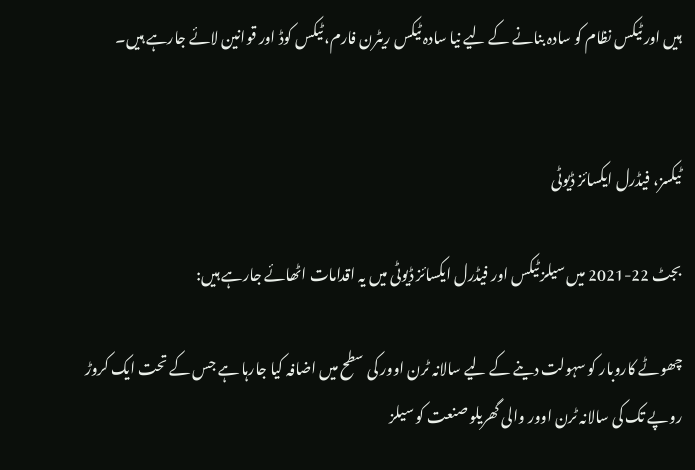ہیں اور ٹیکس نظام کو سادہ بنانے کے لیے نیا سادہ ٹیکس ریٹرن فارم، ٹیکس کوڈ اور قوانین لائے جارہے ہیں۔


ٹیکسز، فیڈرل ایکسائز ڈیوٹی

بجٹ 22-2021 میں سیلز ٹیکس اور فیڈرل ایکسائز ڈیوٹی میں یہ اقدامات اٹھائے جارہے ہیں:

چھوٹے کاروبار کو سہولت دینے کے لیے سالانہ ٹرن اوور کی سطح میں اضافہ کیا جارہا ہے جس کے تحت ایک کروڑ روپے تک کی سالانہ ٹرن اوور والی گھریلو صنعت کو سیلز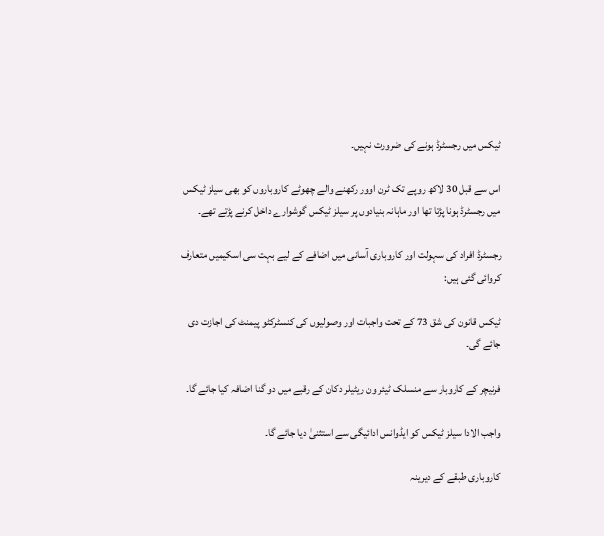ٹیکس میں رجسٹرڈ ہونے کی ضرورت نہیں۔

اس سے قبل 30 لاکھ روپے تک ٹرن اوور رکھنے والے چھوٹے کاروباروں کو بھی سیلز ٹیکس میں رجسٹرڈ ہونا پڑتا تھا اور ماہانہ بنیادوں پر سیلز ٹیکس گوشوارے داخل کرنے پڑتے تھے۔

رجسٹرڈ افراد کی سہولت اور کاروباری آسانی میں اضافے کے لیے بہت سی اسکیمیں متعارف کروائی گئی ہیں:

ٹیکس قانون کی شق 73 کے تحت واجبات اور وصولیوں کی کنسٹرکٹو پیمنٹ کی اجازت دی جائے گی۔

فرنیچر کے کاروبار سے منسلک ٹیئر ون ریٹیلر دکان کے رقبے میں دو گنا اضافہ کیا جائے گا۔

واجب الادا سیلز ٹیکس کو ایڈوانس ادائیگی سے استثنیٰ دیا جائے گا۔

کاروباری طبقے کے دیرینہ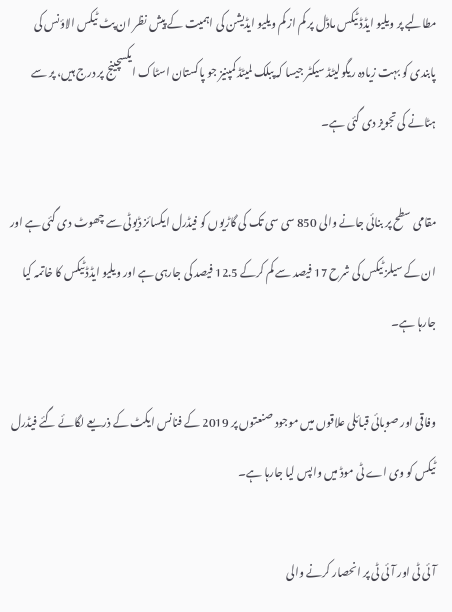مطالبے پر ویلیو ایڈڈ ٹیکس ماڈل پر کم از کم ویلیو ایڈیشن کی اہمیت کے پیش نظر ان پٹ ٹیکس الاؤنس کی پابندی کو بہت زیادہ ریگولیٹڈ سیکٹر جیسا کہ پبلک لمیٹڈ کمپنیز جو پاکستان اسٹاک ایکسچینج پر درج ہیں، پر سے ہٹانے کی تجویز دی گئی ہے۔

مقامی سطح پر بنائی جانے والی 850 سی سی تک کی گاڑیوں کو فیڈرل ایکسائز ڈیوٹی سے چھوٹ دی گئی ہے اور ان کے سیلز ٹیکس کی شرح 17 فیصد سے کم کرکے 12.5 فیصد کی جارہی ہے اور ویلیو ایڈڈ ٹیکس کا خاتمہ کیا جارہا ہے۔

وفاقی اور صوبائی قبائلی علاقوں میں موجود صنعتوں پر 2019 کے فنانس ایکٹ کے ذریعے لگائے گئے فیڈرل ٹیکس کو وی اے ٹی موڈ میں واپس لیا جارہا ہے۔

آئی ٹی اور آئی ٹی پر انحصار کرنے والی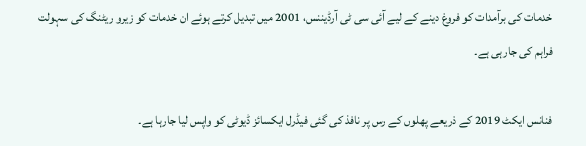خدمات کی برآمدات کو فروغ دینے کے لیے آئی سی ٹی آرڈیننس، 2001 میں تبدیل کرتے ہوئے ان خدمات کو زیرو ریٹنگ کی سہولت فراہم کی جارہی ہے۔

فنانس ایکٹ 2019 کے ذریعے پھلوں کے رس پر نافذ کی گئی فیڈرل ایکسائز ڈیوٹی کو واپس لیا جارہا ہے۔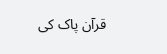قرآن پاک کی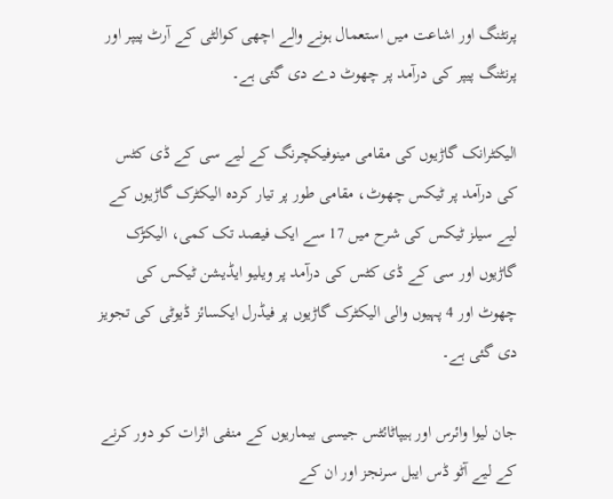پرنٹنگ اور اشاعت میں استعمال ہونے والے اچھی کوالٹی کے آرٹ پیپر اور پرنٹنگ پیپر کی درآمد پر چھوٹ دے دی گئی ہے۔

الیکٹرانک گاڑیوں کی مقامی مینوفیکچرنگ کے لیے سی کے ڈی کٹس کی درآمد پر ٹیکس چھوٹ، مقامی طور پر تیار کردہ الیکٹرک گاڑیوں کے لیے سیلز ٹیکس کی شرح میں 17 سے ایک فیصد تک کمی، الیکڑک گاڑیوں اور سی کے ڈی کٹس کی درآمد پر ویلیو ایڈیشن ٹیکس کی چھوٹ اور 4 پہیوں والی الیکٹرک گاڑیوں پر فیڈرل ایکسائز ڈیوٹی کی تجویز دی گئی ہے۔

جان لیوا وائرس اور ہیپاٹائٹس جیسی بیماریوں کے منفی اثرات کو دور کرنے کے لیے آٹو ڈس ایبل سرنجز اور ان کے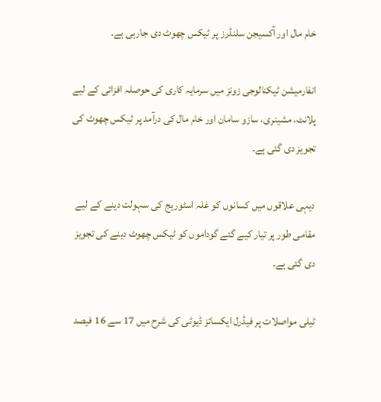خام مال اور آکسیجن سلنڈرز پر ٹیکس چھوٹ دی جارہی ہے۔

انفارمیشن ٹیکنالوجی زونز میں سرمایہ کاری کی حوصلہ افزائی کے لیے پلانٹ، مشینری، سازو سامان اور خام مال کی درآمد پر ٹیکس چھوٹ کی تجویز دی گئی ہے۔

دیہی علاقوں میں کسانوں کو غلہ اسٹوریج کی سہولت دینے کے لیے مقامی طور پر تیار کیے گئے گوداموں کو ٹیکس چھوٹ دینے کی تجویز دی گئی ہے۔

ٹیلی مواصلات پر فیڈرل ایکسائز ڈیوٹی کی شرح میں 17 سے 16 فیصد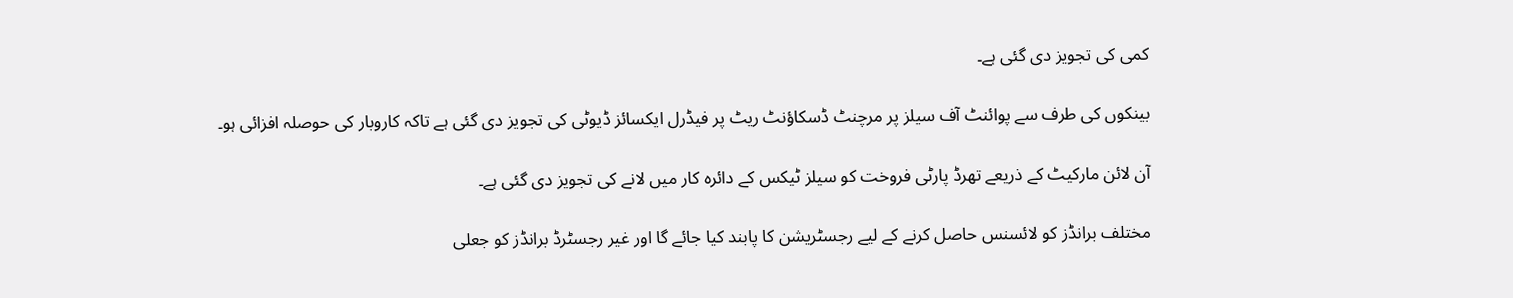کمی کی تجویز دی گئی ہے۔

بینکوں کی طرف سے پوائنٹ آف سیلز پر مرچنٹ ڈسکاؤنٹ ریٹ پر فیڈرل ایکسائز ڈیوٹی کی تجویز دی گئی ہے تاکہ کاروبار کی حوصلہ افزائی ہو۔

آن لائن مارکیٹ کے ذریعے تھرڈ پارٹی فروخت کو سیلز ٹیکس کے دائرہ کار میں لانے کی تجویز دی گئی ہے۔

مختلف برانڈز کو لائسنس حاصل کرنے کے لیے رجسٹریشن کا پابند کیا جائے گا اور غیر رجسٹرڈ برانڈز کو جعلی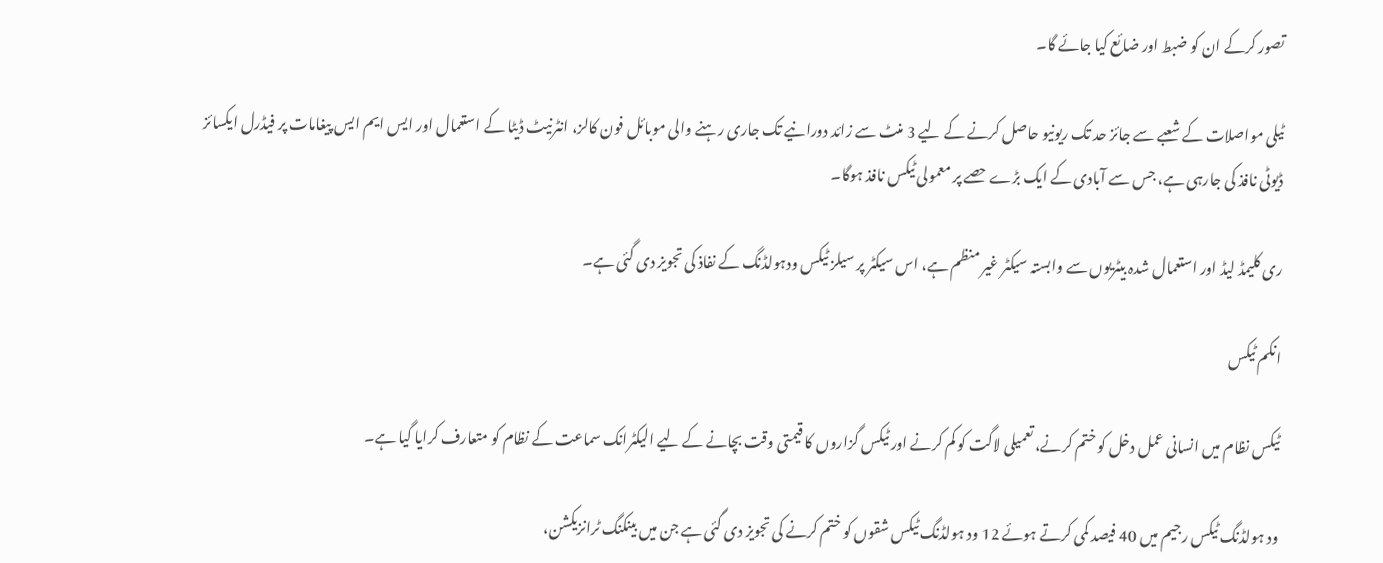تصور کرکے ان کو ضبط اور ضائع کیا جائے گا۔

ٹیلی مواصلات کے شعبے سے جائز حد تک ریونیو حاصل کرنے کے لیے 3 منٹ سے زائد دورانیے تک جاری رہنے والی موبائل فون کالز، انٹرنیٹ ڈیٹا کے استعمال اور ایس ایم ایس پیغامات پر فیڈرل ایکسائز ڈیوٹی نافذ کی جارہی ہے، جس سے آبادی کے ایک بڑے حصے پر معمولی ٹیکس نافذ ہوگا۔

ری کلیمڈ لیڈ اور استعمال شدہ بیٹریوں سے وابستہ سیکٹر غیر منظم ہے، اس سیکٹر پر سیلز ٹیکس ودہولڈنگ کے نفاذ کی تجویز دی گئی ہے۔

انکم ٹیکس

ٹیکس نظام میں انسانی عمل دخل کو ختم کرنے، تعمیلی لاگت کو کم کرنے اور ٹیکس گزاروں کا قیمتی وقت بچانے کے لیے الیکٹرانک سماعت کے نظام کو متعارف کرایا گیا ہے۔

ود ہولڈنگ ٹیکس رجیم میں 40 فیصد کمی کرتے ہوئے 12 ود ہولڈنگ ٹیکس شقوں کو ختم کرنے کی تجویز دی گئی ہے جن میں بینکنگ ٹرانزیکشن،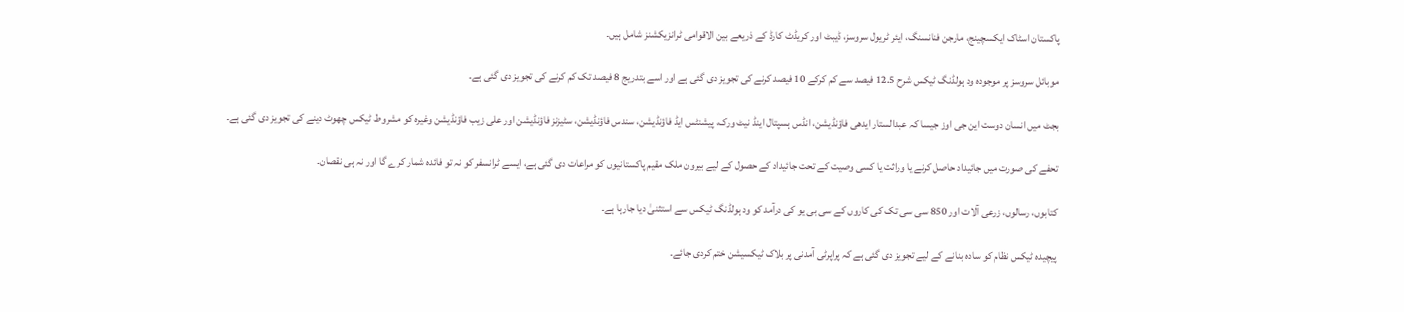پاکستان اسٹاک ایکسچینج، مارجن فنانسنگ، ایئر ٹریول سروسز، ڈیبٹ اور کریڈٹ کارڈ کے ذریعے بین الاقوامی ٹرانزیکشنز شامل ہیں۔

موبائل سروسز پر موجودہ ود ہولڈنگ ٹیکس شرح 12.5 فیصد سے کم کرکے 10 فیصد کرنے کی تجویز دی گئی ہے اور اسے بتدریج 8 فیصد تک کم کرنے کی تجویز دی گئی ہے۔

بجٹ میں انسان دوست این جی اوز جیسا کہ عبدالستار ایدھی فاؤنڈیشن، انڈس ہسپتال اینڈ نیٹ ورک، پیشنٹس ایڈ فاؤنڈیشن، سندس فاؤنڈیشن، سٹیزنز فاؤنڈیشن اور علی زیب فاؤنڈیشن وغیرہ کو مشروط ٹیکس چھوٹ دینے کی تجویز دی گئی ہے۔

تحفے کی صورت میں جائیداد حاصل کرنے یا وراثت یا کسی وصیت کے تحت جائیداد کے حصول کے لیے بیرون ملک مقیم پاکستانیوں کو مراعات دی گئی ہے، ایسے ٹرانسفر کو نہ تو فائدہ شمار کرے گا اور نہ ہی نقصان۔

کتابوں، رسالوں، زرعی آلات اور 850 سی سی تک کی کاروں کے سی بی یو کی درآمد کو ود ہولڈنگ ٹیکس سے استثنیٰ دیا جارہا ہے۔

پیچیدہ ٹیکس نظام کو سادہ بنانے کے لیے تجویز دی گئی ہے کہ پراپرٹی آمدنی پر بلاک ٹیکسیشن ختم کردی جائے۔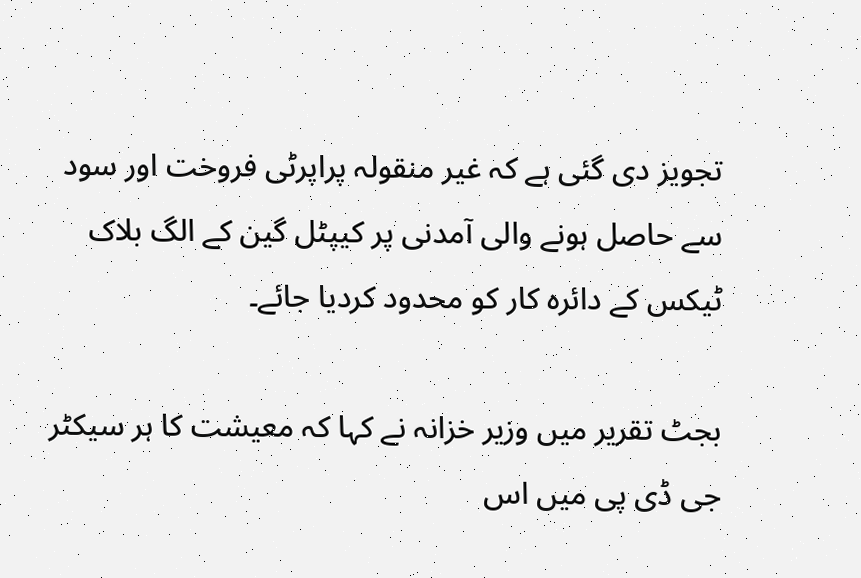تجویز دی گئی ہے کہ غیر منقولہ پراپرٹی فروخت اور سود سے حاصل ہونے والی آمدنی پر کیپٹل گین کے الگ بلاک ٹیکس کے دائرہ کار کو محدود کردیا جائے۔

بجٹ تقریر میں وزیر خزانہ نے کہا کہ معیشت کا ہر سیکٹر جی ڈی پی میں اس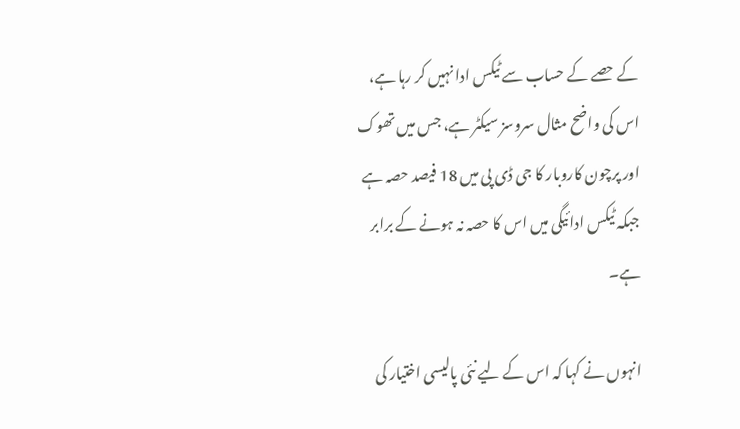کے حصے کے حساب سے ٹیکس ادا نہیں کر رہا ہے، اس کی واضح مثال سروسز سیکٹر ہے، جس میں تھوک اور پرچون کاروبار کا جی ڈی پی میں 18 فیصد حصہ ہے جبکہ ٹیکس ادائیگی میں اس کا حصہ نہ ہونے کے برابر ہے۔

انہوں نے کہا کہ اس کے لیے نئی پالیسی اختیار کی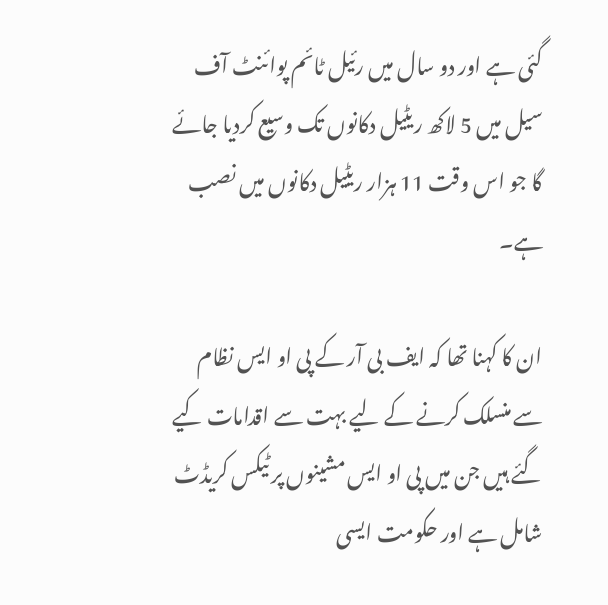گئی ہے اور دو سال میں رئیل ٹائم پوائنٹ آف سیل میں 5 لاکھ ریٹیل دکانوں تک وسیع کردیا جائے گا جو اس وقت 11 ہزار ریٹیل دکانوں میں نصب ہے۔

ان کا کہنا تھا کہ ایف بی آر کے پی او ایس نظام سے منسلک کرنے کے لیے بہت سے اقدامات کیے گئے ہیں جن میں پی او ایس مشینوں پر ٹیکس کریڈٹ شامل ہے اور حکومت ایسی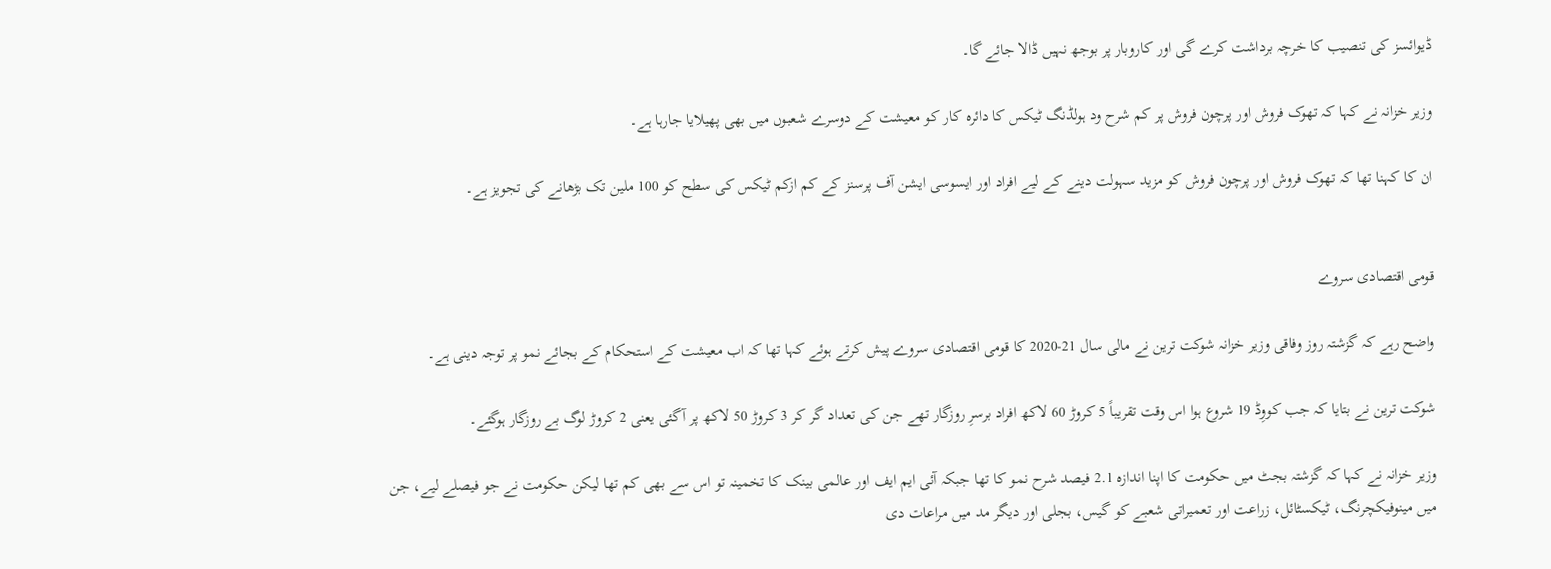ڈیوائسز کی تنصیب کا خرچہ برداشت کرے گی اور کاروبار پر بوجھ نہیں ڈالا جائے گا۔

وزیر خزانہ نے کہا کہ تھوک فروش اور پرچون فروش پر کم شرح ود ہولڈنگ ٹیکس کا دائرہ کار کو معیشت کے دوسرے شعبوں میں بھی پھیلایا جارہا ہے۔

ان کا کہنا تھا کہ تھوک فروش اور پرچون فروش کو مزید سہولت دینے کے لیے افراد اور ایسوسی ایشن آف پرسنز کے کم ازکم ٹیکس کی سطح کو 100 ملین تک بڑھانے کی تجویز ہے۔


قومی اقتصادی سروے

واضح رہے کہ گزشتہ روز وفاقی وزیر خزانہ شوکت ترین نے مالی سال 21-2020 کا قومی اقتصادی سروے پیش کرتے ہوئے کہا تھا کہ اب معیشت کے استحکام کے بجائے نمو پر توجہ دینی ہے۔

شوکت ترین نے بتایا کہ جب کووِڈ 19 شروع ہوا اس وقت تقریباً 5 کروڑ 60 لاکھ افراد برسرِ روزگار تھے جن کی تعداد گر کر 3 کروڑ 50 لاکھ پر آگئی یعنی 2 کروڑ لوگ بے روزگار ہوگئے۔

وزیر خزانہ نے کہا کہ گزشتہ بجٹ میں حکومت کا اپنا اندازہ 2.1 فیصد شرح نمو کا تھا جبکہ آئی ایم ایف اور عالمی بینک کا تخمینہ تو اس سے بھی کم تھا لیکن حکومت نے جو فیصلے لیے، جن میں مینوفیکچرنگ، ٹیکسٹائل، زراعت اور تعمیراتی شعبے کو گیس، بجلی اور دیگر مد میں مراعات دی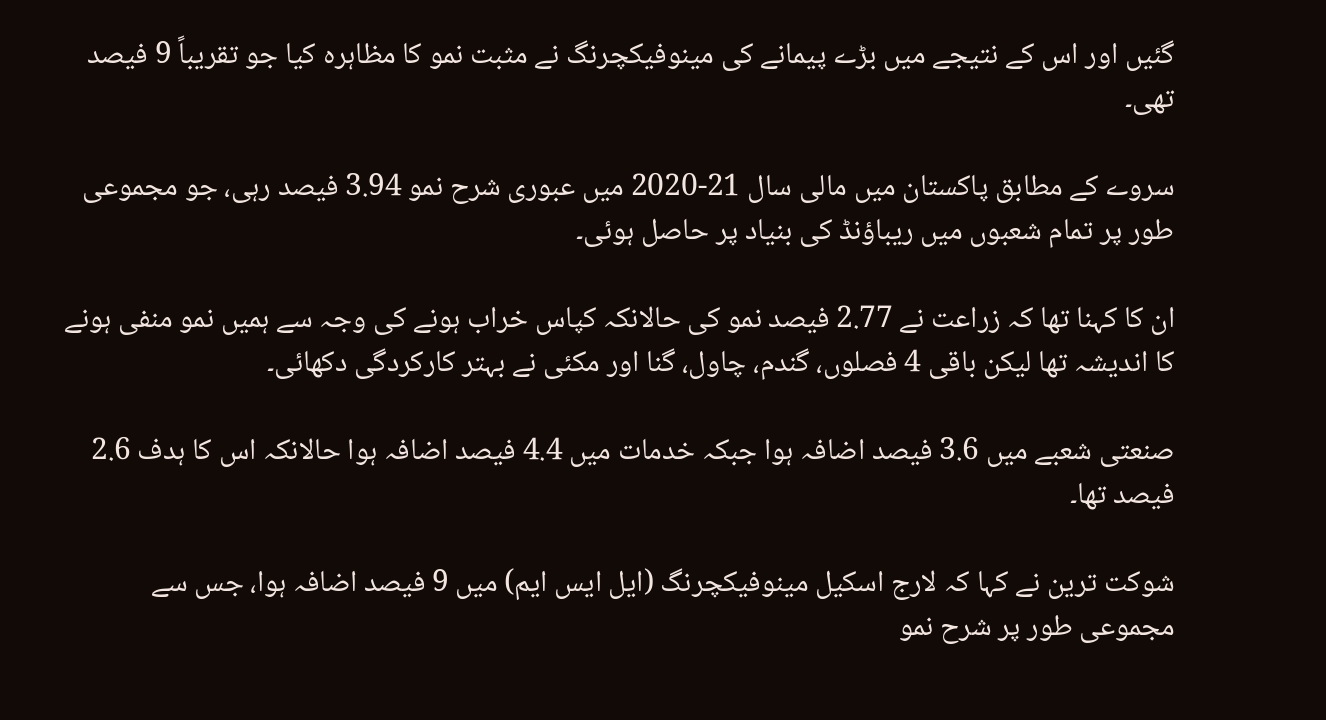گئیں اور اس کے نتیجے میں بڑے پیمانے کی مینوفیکچرنگ نے مثبت نمو کا مظاہرہ کیا جو تقریباً 9 فیصد تھی۔

سروے کے مطابق پاکستان میں مالی سال 21-2020 میں عبوری شرح نمو 3.94 فیصد رہی، جو مجموعی طور پر تمام شعبوں میں ریباؤنڈ کی بنیاد پر حاصل ہوئی۔

ان کا کہنا تھا کہ زراعت نے 2.77 فیصد نمو کی حالانکہ کپاس خراب ہونے کی وجہ سے ہمیں نمو منفی ہونے کا اندیشہ تھا لیکن باقی 4 فصلوں، گندم، چاول، گنا اور مکئی نے بہتر کارکردگی دکھائی۔

صنعتی شعبے میں 3.6 فیصد اضافہ ہوا جبکہ خدمات میں 4.4 فیصد اضافہ ہوا حالانکہ اس کا ہدف 2.6 فیصد تھا۔

شوکت ترین نے کہا کہ لارج اسکیل مینوفیکچرنگ (ایل ایس ایم) میں 9 فیصد اضافہ ہوا، جس سے مجموعی طور پر شرح نمو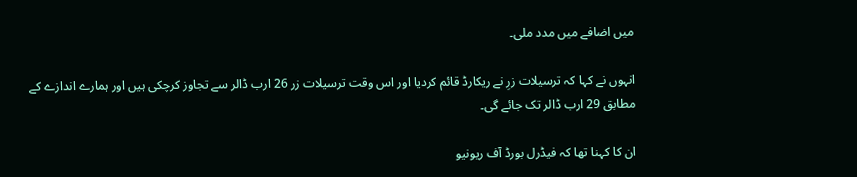میں اضافے میں مدد ملی۔

انہوں نے کہا کہ ترسیلات زرِ نے ریکارڈ قائم کردیا اور اس وقت ترسیلات زر 26 ارب ڈالر سے تجاوز کرچکی ہیں اور ہمارے اندازے کے مطابق 29 ارب ڈالر تک جائے گی۔

ان کا کہنا تھا کہ فیڈرل بورڈ آف ریونیو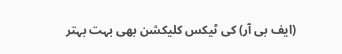(ایف بی آر) کی ٹیکس کلیکشن بھی بہت بہتر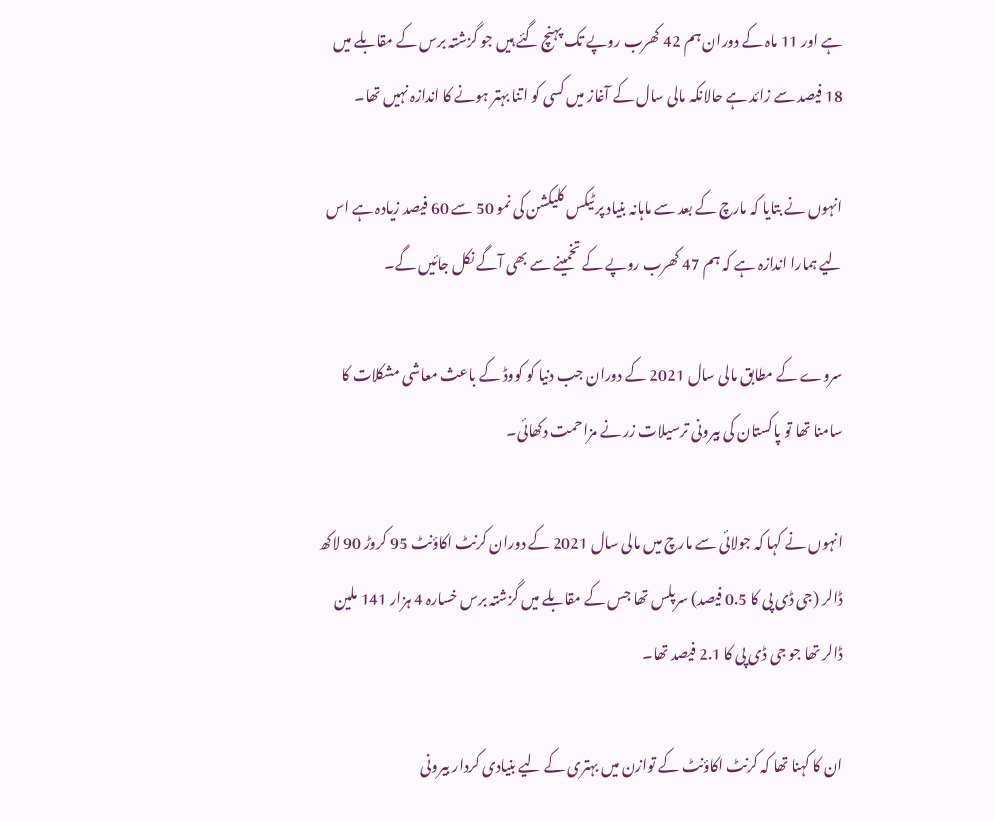ہے اور 11 ماہ کے دوران ہم 42 کھرب روپے تک پہنچ گئے ہیں جو گزشتہ برس کے مقابلے میں 18 فیصد سے زائد ہے حالانکہ مالی سال کے آغاز میں کسی کو اتنا بہتر ہونے کا اندازہ نہیں تھا۔

انہوں نے بتایا کہ مارچ کے بعد سے ماہانہ بنیاد پر ٹیکس کلیکشن کی نمو 50 سے 60 فیصد زیادہ ہے اس لیے ہمارا اندازہ ہے کہ ہم 47 کھرب روپے کے تخمینے سے بھی آگے نکل جائیں گے۔

سروے کے مطابق مالی سال 2021 کے دوران جب دنیا کو کووڈ کے باعث معاشی مشکلات کا سامنا تھا تو پاکستان کی بیرونی ترسیلات زر نے مزاحمت دکھائی۔

انہوں نے کہا کہ جولائی سے مارچ میں مالی سال 2021 کے دوران کرنٹ اکاؤنٹ 95 کروڑ 90 لاکھ ڈالر (جی ڈی پی کا 0.5 فیصد) سرپلس تھا جس کے مقابلے میں گزشتہ برس خسارہ 4 ہزار 141 ملین ڈالر تھا جو جی ڈی پی کا 2.1 فیصد تھا۔

ان کا کہنا تھا کہ کرنٹ اکاؤنٹ کے توازن میں بہتری کے لیے بنیادی کردار بیرونی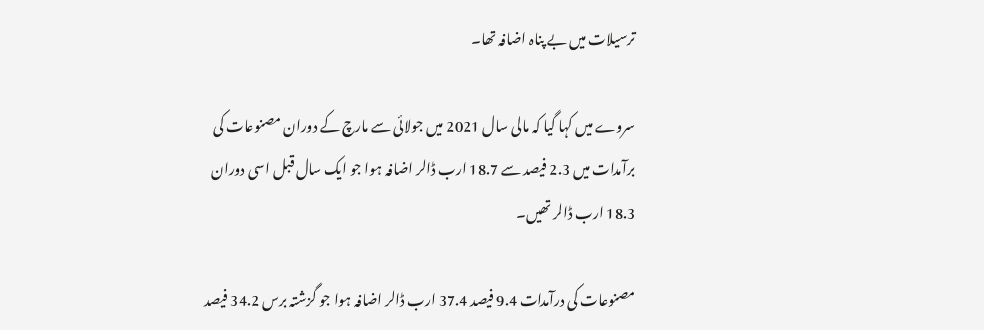ترسیلات میں بے پناہ اضافہ تھا۔

سروے میں کہا گیا کہ مالی سال 2021 میں جولائی سے مارچ کے دوران مصنوعات کی برآمدات میں 2.3 فیصد سے 18.7 ارب ڈالر اضافہ ہوا جو ایک سال قبل اسی دوران 18.3 ارب ڈالر تھیں۔

مصنوعات کی درآمدات 9.4 فیصد 37.4 ارب ڈالر اضافہ ہوا جو گزشتہ برس 34.2 فیصد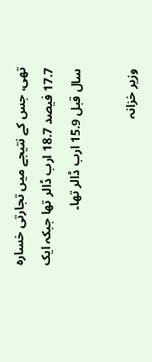تھی، جس کے نتیجے میں تجارتی خسارہ 17.7 فیصد 18.7 ارب ڈالر تھا جبکہ ایک سال قبل 15.9 ارب ڈالر تھا۔

وزیر خزانہ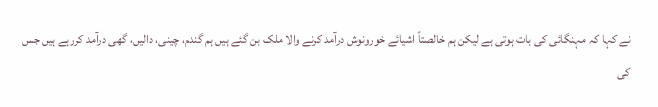نے کہا کہ مہنگائی کی بات ہوتی ہے لیکن ہم خالصتاً اشیائے خورونوش درآمد کرنے والا ملک بن گئے ہیں ہم گندم، چینی، دالیں، گھی درآمد کررہے ہیں جس کی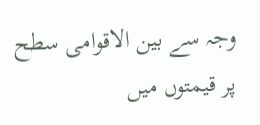وجہ سے بین الاقوامی سطح پر قیمتوں میں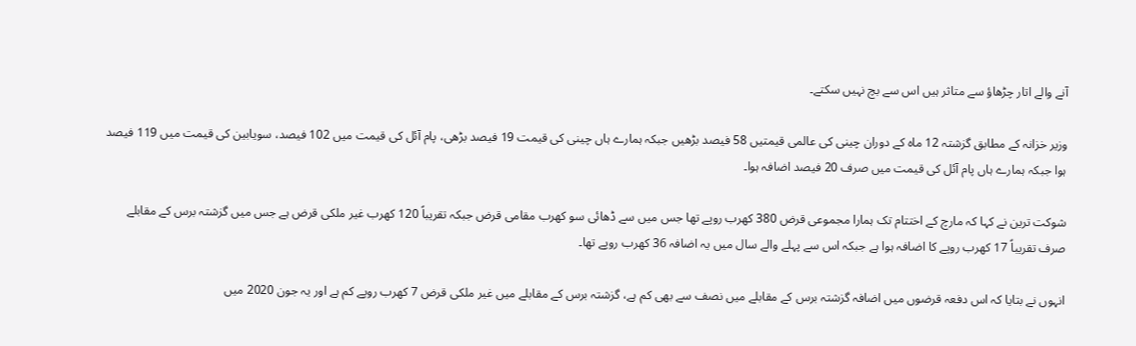آنے والے اتار چڑھاؤ سے متاثر ہیں اس سے بچ نہیں سکتے۔

وزیر خزانہ کے مطابق گزشتہ 12 ماہ کے دوران چینی کی عالمی قیمتیں 58 فیصد بڑھیں جبکہ ہمارے ہاں چینی کی قیمت 19 فیصد بڑھی، پام آئل کی قیمت میں 102 فیصد، سویابین کی قیمت میں 119 فیصد ہوا جبکہ ہمارے ہاں پام آئل کی قیمت میں صرف 20 فیصد اضافہ ہوا۔

شوکت ترین نے کہا کہ مارچ کے اختتام تک ہمارا مجموعی قرض 380 کھرب روپے تھا جس میں سے ڈھائی سو کھرب مقامی قرض جبکہ تقریباً 120 کھرب غیر ملکی قرض ہے جس میں گزشتہ برس کے مقابلے صرف تقریباً 17 کھرب روپے کا اضافہ ہوا ہے جبکہ اس سے پہلے والے سال میں یہ اضافہ 36 کھرب روپے تھا۔

انہوں نے بتایا کہ اس دفعہ قرضوں میں اضافہ گزشتہ برس کے مقابلے میں نصف سے بھی کم ہے، گزشتہ برس کے مقابلے میں غیر ملکی قرض 7 کھرب روپے کم ہے اور یہ جون 2020 میں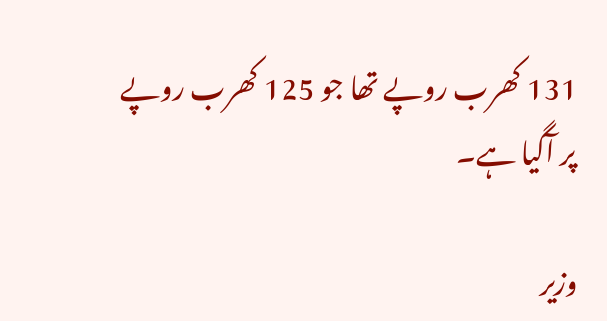131 کھرب روپے تھا جو 125 کھرب روپے پر آگیا ہے۔

وزیر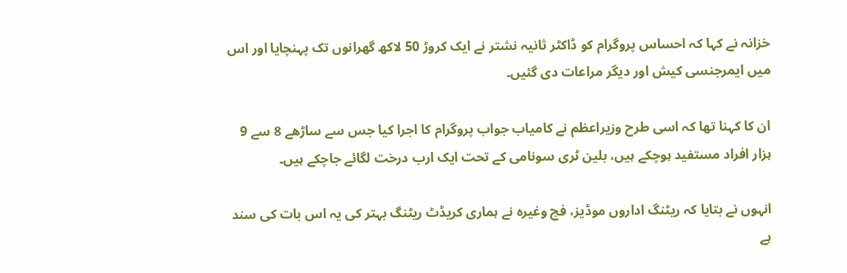خزانہ نے کہا کہ احساس پروگرام کو ڈاکٹر ثانیہ نشتر نے ایک کروڑ 50 لاکھ گھرانوں تک پہنچایا اور اس میں ایمرجنسی کیش اور دیگر مراعات دی گئیں۔

ان کا کہنا تھا کہ اسی طرح وزیراعظم نے کامیاب جواب پروگرام کا اجرا کیا جس سے ساڑھے 8 سے 9 ہزار افراد مستفید ہوچکے ہیں، بلین ٹری سونامی کے تحت ایک ارب درخت لگائے جاچکے ہیں۔

انہوں نے بتایا کہ ریٹنگ اداروں موڈیز، فچ وغیرہ نے ہماری کریڈٹ ریٹنگ بہتر کی یہ اس بات کی سند ہے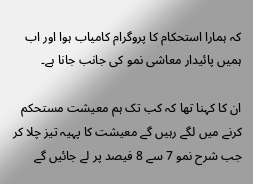کہ ہمارا استحکام کا پروگرام کامیاب ہوا اور اب ہمیں پائیدار معاشی نمو کی جانب جانا ہے۔

ان کا کہنا تھا کہ کب تک ہم معیشت مستحکم کرنے میں لگے رہیں گے معیشت کا پہیہ تیز چلا کر جب شرح نمو 7 سے 8 فیصد پر لے جائیں گے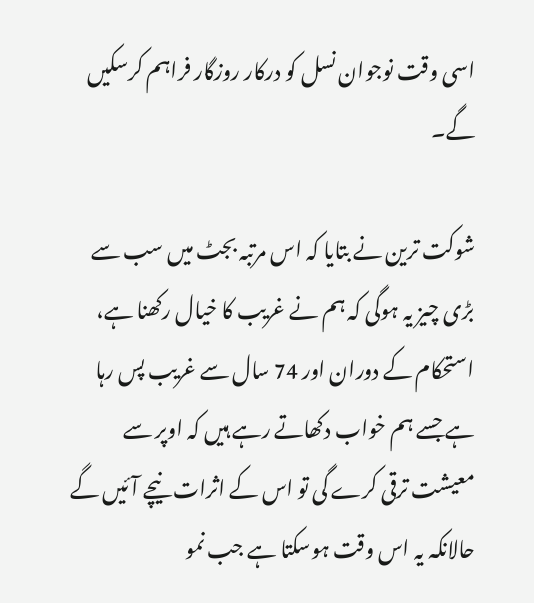اسی وقت نوجوان نسل کو درکار روزگار فراہم کرسکیں گے۔

شوکت ترین نے بتایا کہ اس مرتبہ بجٹ میں سب سے بڑی چیز یہ ہوگی کہ ہم نے غریب کا خیال رکھنا ہے، استحکام کے دوران اور 74 سال سے غریب پس رہا ہے جسے ہم خواب دکھاتے رہے ہیں کہ اوپر سے معیشت ترقی کرے گی تو اس کے اثرات نیچے آئیں گے حالانکہ یہ اس وقت ہوسکتا ہے جب نمو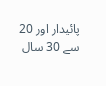پائیدار اور 20 سے 30 سال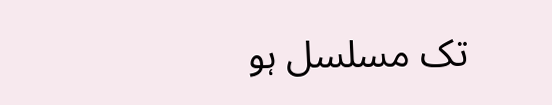تک مسلسل ہو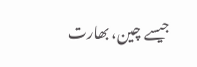جیسے چین، بھارت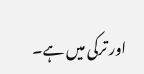اور ترکی میں ہے۔